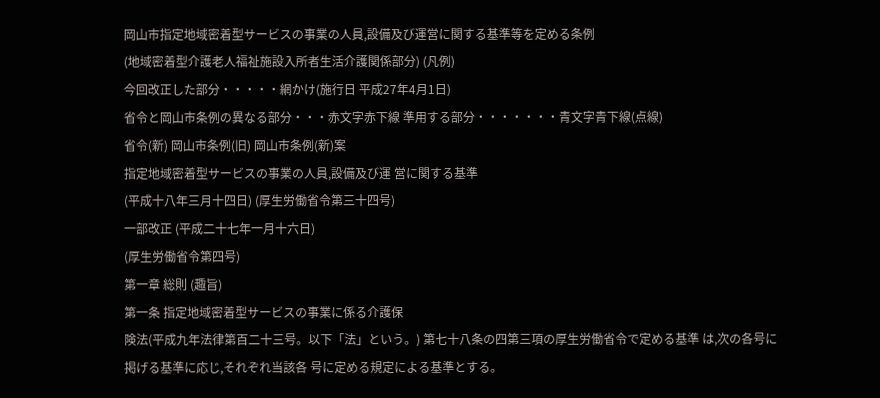岡山市指定地域密着型サービスの事業の人員,設備及び運営に関する基準等を定める条例
(地域密着型介護老人福祉施設入所者生活介護関係部分) (凡例)
今回改正した部分・・・・・網かけ(施行日 平成27年4月1日)
省令と岡山市条例の異なる部分・・・赤文字赤下線 準用する部分・・・・・・・青文字青下線(点線)
省令(新) 岡山市条例(旧) 岡山市条例(新)案
指定地域密着型サービスの事業の人員,設備及び運 営に関する基準
(平成十八年三月十四日) (厚生労働省令第三十四号)
一部改正 (平成二十七年一月十六日)
(厚生労働省令第四号)
第一章 総則 (趣旨)
第一条 指定地域密着型サービスの事業に係る介護保
険法(平成九年法律第百二十三号。以下「法」という。) 第七十八条の四第三項の厚生労働省令で定める基準 は,次の各号に掲げる基準に応じ,それぞれ当該各 号に定める規定による基準とする。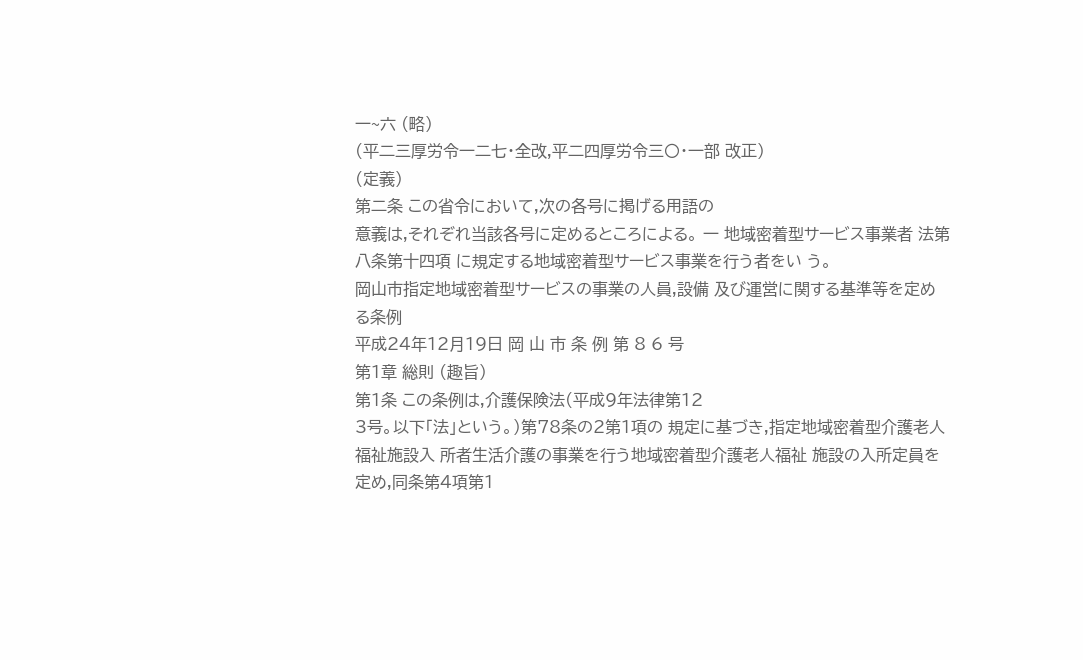一~六 (略)
(平二三厚労令一二七・全改,平二四厚労令三〇・一部 改正)
(定義)
第二条 この省令において,次の各号に掲げる用語の
意義は,それぞれ当該各号に定めるところによる。 一 地域密着型サービス事業者 法第八条第十四項 に規定する地域密着型サービス事業を行う者をい う。
岡山市指定地域密着型サービスの事業の人員,設備 及び運営に関する基準等を定める条例
平成24年12月19日 岡 山 市 条 例 第 8 6 号
第1章 総則 (趣旨)
第1条 この条例は,介護保険法(平成9年法律第12
3号。以下「法」という。)第78条の2第1項の 規定に基づき,指定地域密着型介護老人福祉施設入 所者生活介護の事業を行う地域密着型介護老人福祉 施設の入所定員を定め,同条第4項第1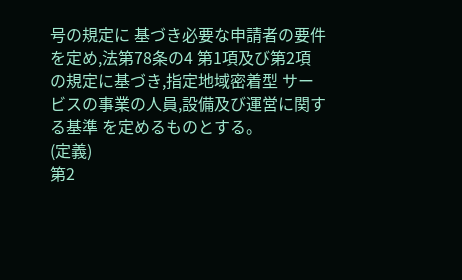号の規定に 基づき必要な申請者の要件を定め,法第78条の4 第1項及び第2項の規定に基づき,指定地域密着型 サービスの事業の人員,設備及び運営に関する基準 を定めるものとする。
(定義)
第2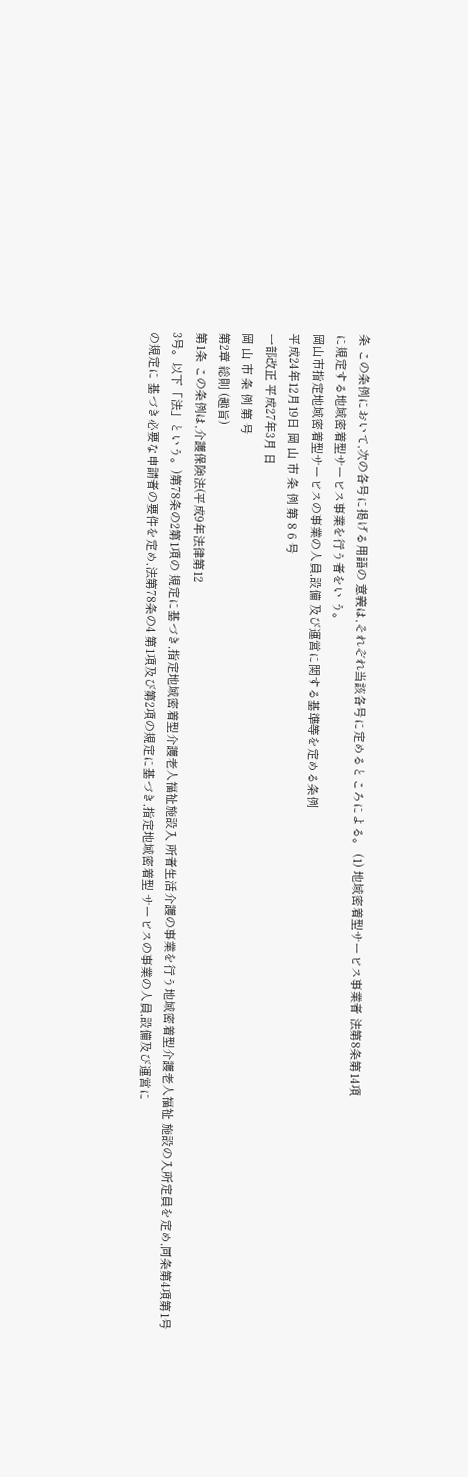条 この条例において,次の各号に掲げる用語の 意義は,それぞれ当該各号に定めるところによる。 (1) 地域密着型サービス事業者 法第8条第14項
に規定する地域密着型サービス事業を行う者をい う。
岡山市指定地域密着型サービスの事業の人員,設備 及び運営に関する基準等を定める条例
平成24年12月19日 岡 山 市 条 例 第 8 6 号
一部改正 平成27年3月 日
岡 山 市 条 例 第 号
第2章 総則 (趣旨)
第1条 この条例は,介護保険法(平成9年法律第12
3号。以下「法」という。)第78条の2第1項の 規定に基づき,指定地域密着型介護老人福祉施設入 所者生活介護の事業を行う地域密着型介護老人福祉 施設の入所定員を定め,同条第4項第1号の規定に 基づき必要な申請者の要件を定め,法第78条の4 第1項及び第2項の規定に基づき,指定地域密着型 サービスの事業の人員,設備及び運営に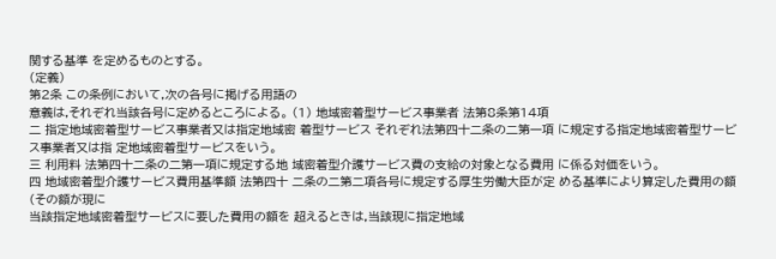関する基準 を定めるものとする。
(定義)
第2条 この条例において,次の各号に掲げる用語の
意義は,それぞれ当該各号に定めるところによる。 (1) 地域密着型サービス事業者 法第8条第14項
二 指定地域密着型サービス事業者又は指定地域密 着型サービス それぞれ法第四十二条の二第一項 に規定する指定地域密着型サービス事業者又は指 定地域密着型サービスをいう。
三 利用料 法第四十二条の二第一項に規定する地 域密着型介護サービス費の支給の対象となる費用 に係る対価をいう。
四 地域密着型介護サービス費用基準額 法第四十 二条の二第二項各号に規定する厚生労働大臣が定 める基準により算定した費用の額(その額が現に
当該指定地域密着型サービスに要した費用の額を 超えるときは,当該現に指定地域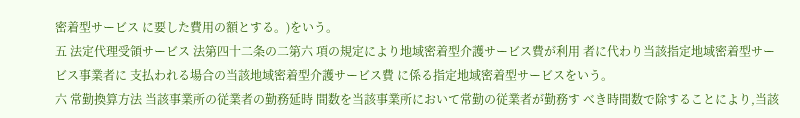密着型サービス に要した費用の額とする。)をいう。
五 法定代理受領サービス 法第四十二条の二第六 項の規定により地域密着型介護サービス費が利用 者に代わり当該指定地域密着型サービス事業者に 支払われる場合の当該地域密着型介護サービス費 に係る指定地域密着型サービスをいう。
六 常勤換算方法 当該事業所の従業者の勤務延時 間数を当該事業所において常勤の従業者が勤務す べき時間数で除することにより,当該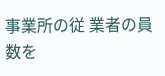事業所の従 業者の員数を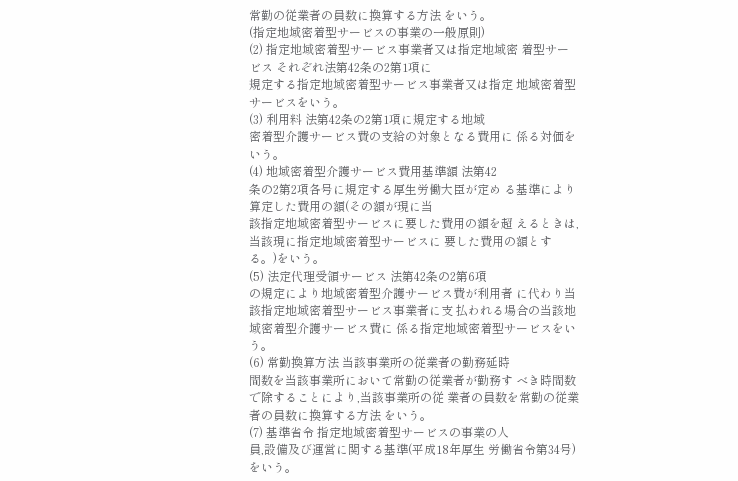常勤の従業者の員数に換算する方法 をいう。
(指定地域密着型サービスの事業の一般原則)
(2) 指定地域密着型サービス事業者又は指定地域密 着型サービス それぞれ法第42条の2第1項に
規定する指定地域密着型サービス事業者又は指定 地域密着型サービスをいう。
(3) 利用料 法第42条の2第1項に規定する地域
密着型介護サービス費の支給の対象となる費用に 係る対価をいう。
(4) 地域密着型介護サービス費用基準額 法第42
条の2第2項各号に規定する厚生労働大臣が定め る基準により算定した費用の額(その額が現に当
該指定地域密着型サービスに要した費用の額を超 えるときは,当該現に指定地域密着型サービスに 要した費用の額とする。)をいう。
(5) 法定代理受領サービス 法第42条の2第6項
の規定により地域密着型介護サービス費が利用者 に代わり当該指定地域密着型サービス事業者に支 払われる場合の当該地域密着型介護サービス費に 係る指定地域密着型サービスをいう。
(6) 常勤換算方法 当該事業所の従業者の勤務延時
間数を当該事業所において常勤の従業者が勤務す べき時間数で除することにより,当該事業所の従 業者の員数を常勤の従業者の員数に換算する方法 をいう。
(7) 基準省令 指定地域密着型サービスの事業の人
員,設備及び運営に関する基準(平成18年厚生 労働省令第34号)をいう。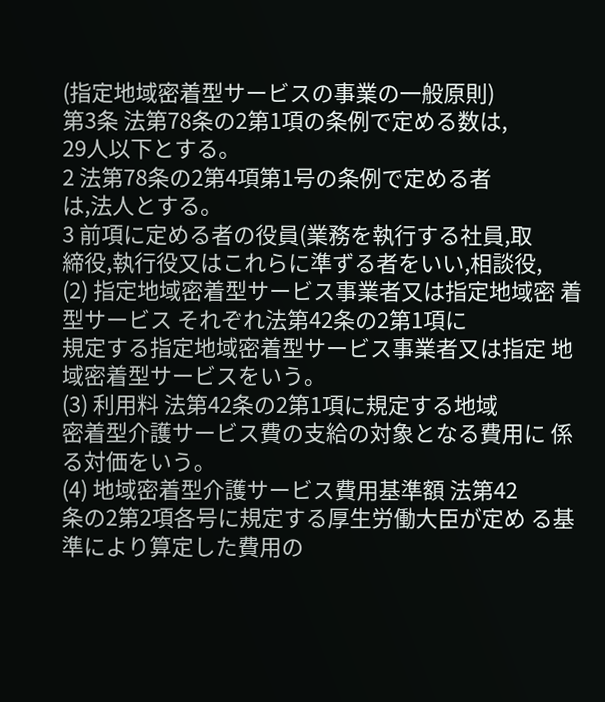(指定地域密着型サービスの事業の一般原則)
第3条 法第78条の2第1項の条例で定める数は,
29人以下とする。
2 法第78条の2第4項第1号の条例で定める者
は,法人とする。
3 前項に定める者の役員(業務を執行する社員,取
締役,執行役又はこれらに準ずる者をいい,相談役,
(2) 指定地域密着型サービス事業者又は指定地域密 着型サービス それぞれ法第42条の2第1項に
規定する指定地域密着型サービス事業者又は指定 地域密着型サービスをいう。
(3) 利用料 法第42条の2第1項に規定する地域
密着型介護サービス費の支給の対象となる費用に 係る対価をいう。
(4) 地域密着型介護サービス費用基準額 法第42
条の2第2項各号に規定する厚生労働大臣が定め る基準により算定した費用の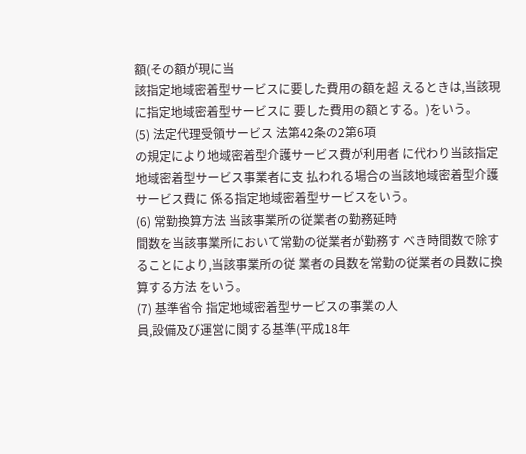額(その額が現に当
該指定地域密着型サービスに要した費用の額を超 えるときは,当該現に指定地域密着型サービスに 要した費用の額とする。)をいう。
(5) 法定代理受領サービス 法第42条の2第6項
の規定により地域密着型介護サービス費が利用者 に代わり当該指定地域密着型サービス事業者に支 払われる場合の当該地域密着型介護サービス費に 係る指定地域密着型サービスをいう。
(6) 常勤換算方法 当該事業所の従業者の勤務延時
間数を当該事業所において常勤の従業者が勤務す べき時間数で除することにより,当該事業所の従 業者の員数を常勤の従業者の員数に換算する方法 をいう。
(7) 基準省令 指定地域密着型サービスの事業の人
員,設備及び運営に関する基準(平成18年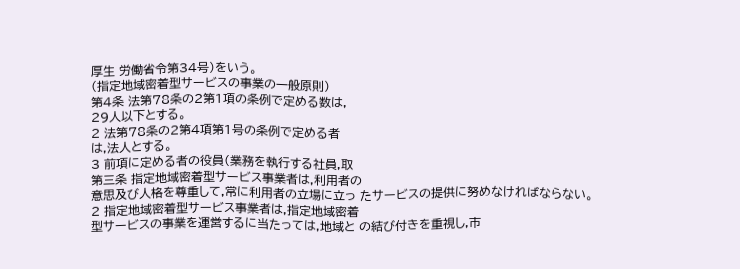厚生 労働省令第34号)をいう。
(指定地域密着型サービスの事業の一般原則)
第4条 法第78条の2第1項の条例で定める数は,
29人以下とする。
2 法第78条の2第4項第1号の条例で定める者
は,法人とする。
3 前項に定める者の役員(業務を執行する社員,取
第三条 指定地域密着型サービス事業者は,利用者の
意思及び人格を尊重して,常に利用者の立場に立っ たサービスの提供に努めなければならない。
2 指定地域密着型サービス事業者は,指定地域密着
型サービスの事業を運営するに当たっては,地域と の結び付きを重視し,市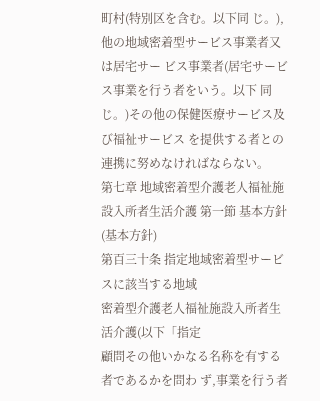町村(特別区を含む。以下同 じ。),他の地域密着型サービス事業者又は居宅サー ビス事業者(居宅サービス事業を行う者をいう。以下 同じ。)その他の保健医療サービス及び福祉サービス を提供する者との連携に努めなければならない。
第七章 地域密着型介護老人福祉施設入所者生活介護 第一節 基本方針
(基本方針)
第百三十条 指定地域密着型サービスに該当する地域
密着型介護老人福祉施設入所者生活介護(以下「指定
顧問その他いかなる名称を有する者であるかを問わ ず,事業を行う者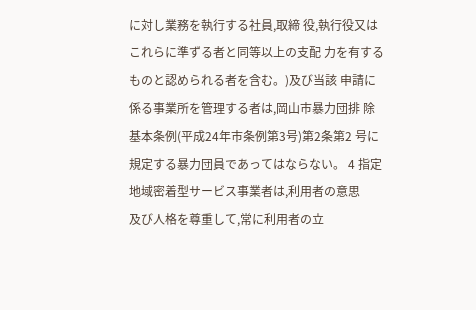に対し業務を執行する社員,取締 役,執行役又はこれらに準ずる者と同等以上の支配 力を有するものと認められる者を含む。)及び当該 申請に係る事業所を管理する者は,岡山市暴力団排 除基本条例(平成24年市条例第3号)第2条第2 号に規定する暴力団員であってはならない。 4 指定地域密着型サービス事業者は,利用者の意思
及び人格を尊重して,常に利用者の立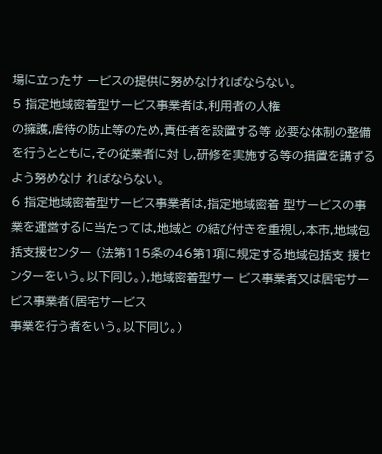場に立ったサ ービスの提供に努めなければならない。
5 指定地域密着型サービス事業者は,利用者の人権
の擁護,虐待の防止等のため,責任者を設置する等 必要な体制の整備を行うとともに,その従業者に対 し,研修を実施する等の措置を講ずるよう努めなけ ればならない。
6 指定地域密着型サービス事業者は,指定地域密着 型サービスの事業を運営するに当たっては,地域と の結び付きを重視し,本市,地域包括支援センター (法第115条の46第1項に規定する地域包括支 援センターをいう。以下同じ。),地域密着型サー ビス事業者又は居宅サービス事業者(居宅サービス
事業を行う者をいう。以下同じ。)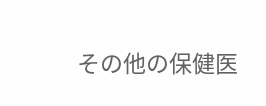その他の保健医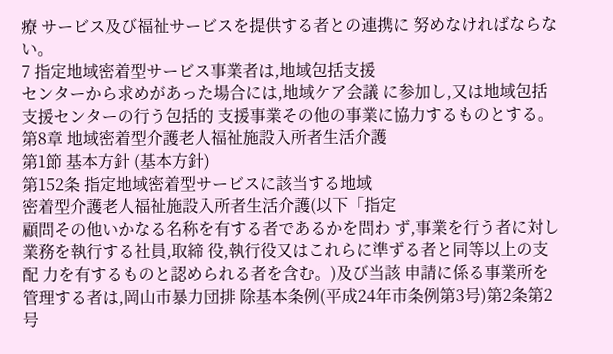療 サービス及び福祉サービスを提供する者との連携に 努めなければならない。
7 指定地域密着型サービス事業者は,地域包括支援
センターから求めがあった場合には,地域ケア会議 に参加し,又は地域包括支援センターの行う包括的 支援事業その他の事業に協力するものとする。 第8章 地域密着型介護老人福祉施設入所者生活介護
第1節 基本方針 (基本方針)
第152条 指定地域密着型サービスに該当する地域
密着型介護老人福祉施設入所者生活介護(以下「指定
顧問その他いかなる名称を有する者であるかを問わ ず,事業を行う者に対し業務を執行する社員,取締 役,執行役又はこれらに準ずる者と同等以上の支配 力を有するものと認められる者を含む。)及び当該 申請に係る事業所を管理する者は,岡山市暴力団排 除基本条例(平成24年市条例第3号)第2条第2 号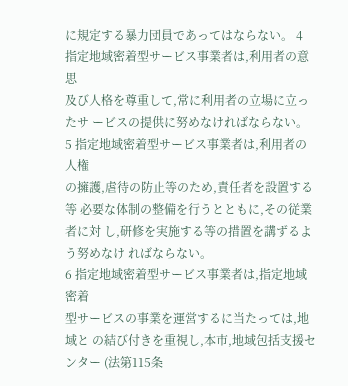に規定する暴力団員であってはならない。 4 指定地域密着型サービス事業者は,利用者の意思
及び人格を尊重して,常に利用者の立場に立ったサ ービスの提供に努めなければならない。
5 指定地域密着型サービス事業者は,利用者の人権
の擁護,虐待の防止等のため,責任者を設置する等 必要な体制の整備を行うとともに,その従業者に対 し,研修を実施する等の措置を講ずるよう努めなけ ればならない。
6 指定地域密着型サービス事業者は,指定地域密着
型サービスの事業を運営するに当たっては,地域と の結び付きを重視し,本市,地域包括支援センター (法第115条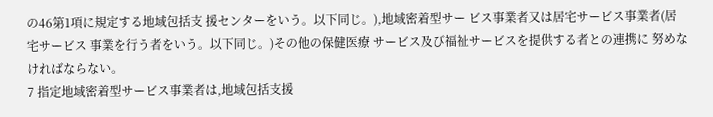の46第1項に規定する地域包括支 援センターをいう。以下同じ。),地域密着型サー ビス事業者又は居宅サービス事業者(居宅サービス 事業を行う者をいう。以下同じ。)その他の保健医療 サービス及び福祉サービスを提供する者との連携に 努めなければならない。
7 指定地域密着型サービス事業者は,地域包括支援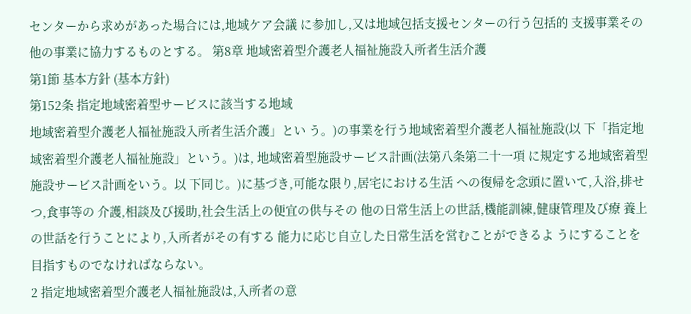センターから求めがあった場合には,地域ケア会議 に参加し,又は地域包括支援センターの行う包括的 支援事業その他の事業に協力するものとする。 第8章 地域密着型介護老人福祉施設入所者生活介護
第1節 基本方針 (基本方針)
第152条 指定地域密着型サービスに該当する地域
地域密着型介護老人福祉施設入所者生活介護」とい う。)の事業を行う地域密着型介護老人福祉施設(以 下「指定地域密着型介護老人福祉施設」という。)は, 地域密着型施設サービス計画(法第八条第二十一項 に規定する地域密着型施設サービス計画をいう。以 下同じ。)に基づき,可能な限り,居宅における生活 への復帰を念頭に置いて,入浴,排せつ,食事等の 介護,相談及び援助,社会生活上の便宜の供与その 他の日常生活上の世話,機能訓練,健康管理及び療 養上の世話を行うことにより,入所者がその有する 能力に応じ自立した日常生活を営むことができるよ うにすることを目指すものでなければならない。
2 指定地域密着型介護老人福祉施設は,入所者の意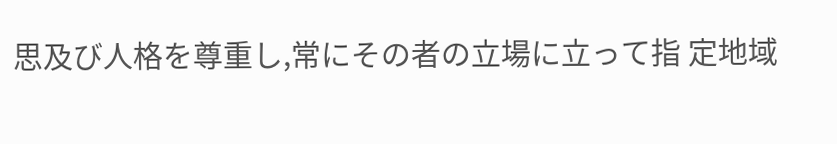思及び人格を尊重し,常にその者の立場に立って指 定地域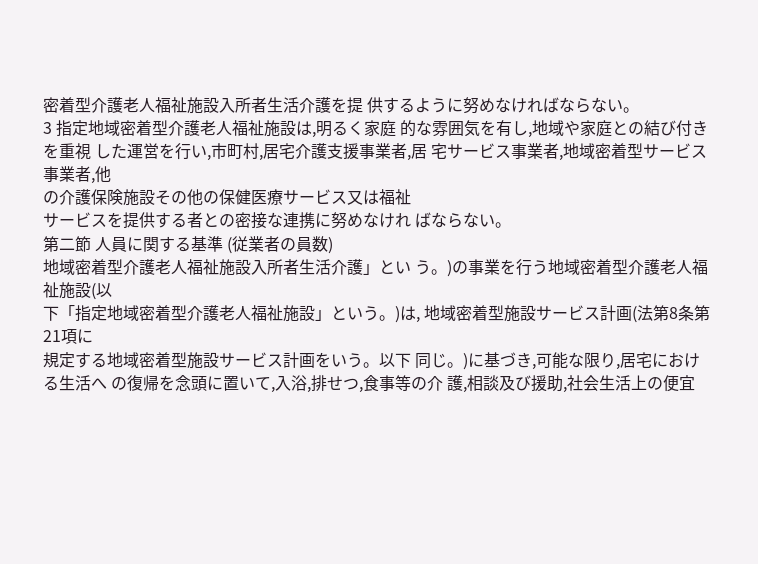密着型介護老人福祉施設入所者生活介護を提 供するように努めなければならない。
3 指定地域密着型介護老人福祉施設は,明るく家庭 的な雰囲気を有し,地域や家庭との結び付きを重視 した運営を行い,市町村,居宅介護支援事業者,居 宅サービス事業者,地域密着型サービス事業者,他
の介護保険施設その他の保健医療サービス又は福祉
サービスを提供する者との密接な連携に努めなけれ ばならない。
第二節 人員に関する基準 (従業者の員数)
地域密着型介護老人福祉施設入所者生活介護」とい う。)の事業を行う地域密着型介護老人福祉施設(以
下「指定地域密着型介護老人福祉施設」という。)は, 地域密着型施設サービス計画(法第8条第21項に
規定する地域密着型施設サービス計画をいう。以下 同じ。)に基づき,可能な限り,居宅における生活へ の復帰を念頭に置いて,入浴,排せつ,食事等の介 護,相談及び援助,社会生活上の便宜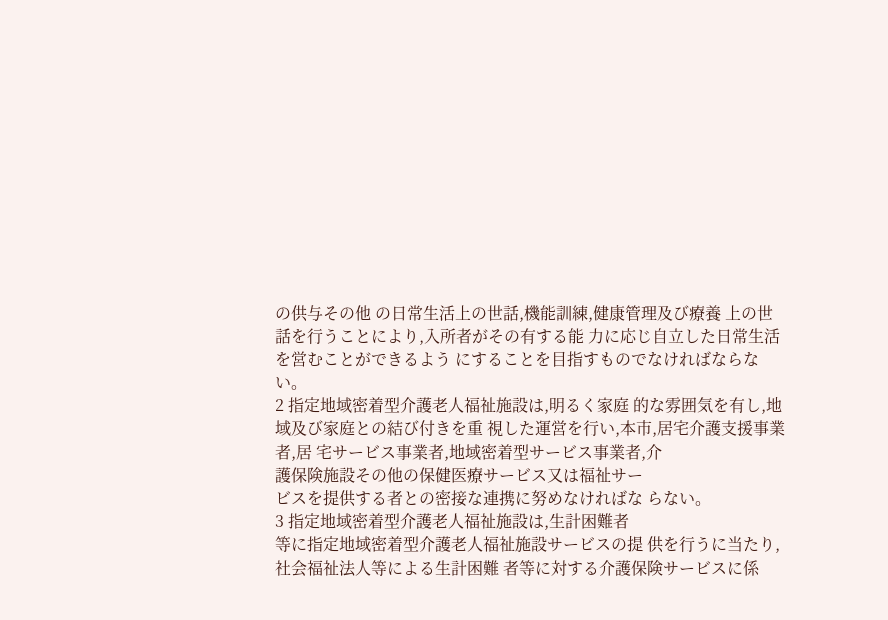の供与その他 の日常生活上の世話,機能訓練,健康管理及び療養 上の世話を行うことにより,入所者がその有する能 力に応じ自立した日常生活を営むことができるよう にすることを目指すものでなければならない。
2 指定地域密着型介護老人福祉施設は,明るく家庭 的な雰囲気を有し,地域及び家庭との結び付きを重 視した運営を行い,本市,居宅介護支援事業者,居 宅サービス事業者,地域密着型サービス事業者,介
護保険施設その他の保健医療サービス又は福祉サー
ビスを提供する者との密接な連携に努めなければな らない。
3 指定地域密着型介護老人福祉施設は,生計困難者
等に指定地域密着型介護老人福祉施設サービスの提 供を行うに当たり,社会福祉法人等による生計困難 者等に対する介護保険サービスに係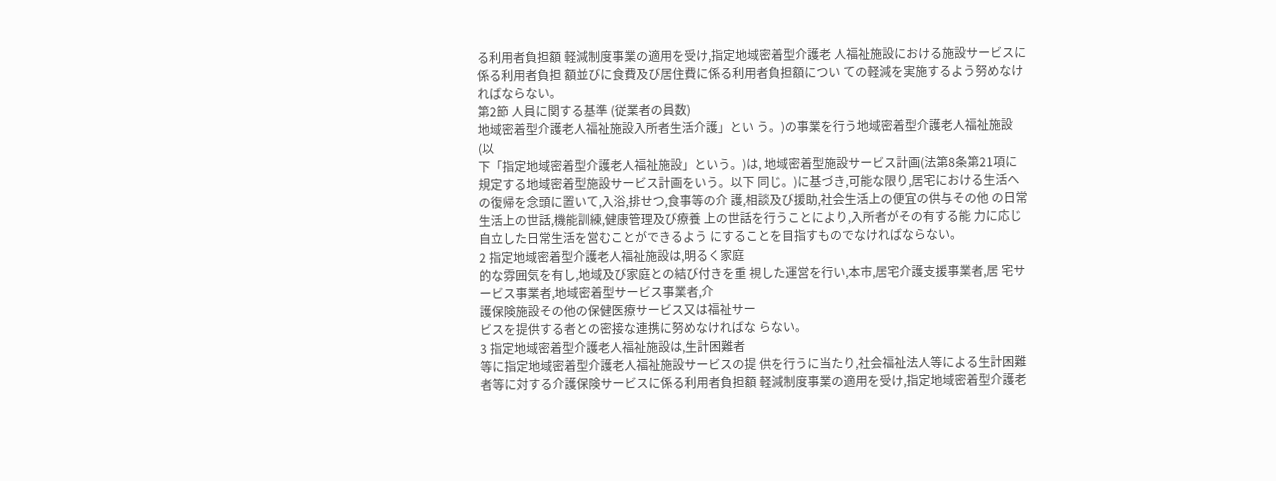る利用者負担額 軽減制度事業の適用を受け,指定地域密着型介護老 人福祉施設における施設サービスに係る利用者負担 額並びに食費及び居住費に係る利用者負担額につい ての軽減を実施するよう努めなければならない。
第2節 人員に関する基準 (従業者の員数)
地域密着型介護老人福祉施設入所者生活介護」とい う。)の事業を行う地域密着型介護老人福祉施設(以
下「指定地域密着型介護老人福祉施設」という。)は, 地域密着型施設サービス計画(法第8条第21項に
規定する地域密着型施設サービス計画をいう。以下 同じ。)に基づき,可能な限り,居宅における生活へ の復帰を念頭に置いて,入浴,排せつ,食事等の介 護,相談及び援助,社会生活上の便宜の供与その他 の日常生活上の世話,機能訓練,健康管理及び療養 上の世話を行うことにより,入所者がその有する能 力に応じ自立した日常生活を営むことができるよう にすることを目指すものでなければならない。
2 指定地域密着型介護老人福祉施設は,明るく家庭
的な雰囲気を有し,地域及び家庭との結び付きを重 視した運営を行い,本市,居宅介護支援事業者,居 宅サービス事業者,地域密着型サービス事業者,介
護保険施設その他の保健医療サービス又は福祉サー
ビスを提供する者との密接な連携に努めなければな らない。
3 指定地域密着型介護老人福祉施設は,生計困難者
等に指定地域密着型介護老人福祉施設サービスの提 供を行うに当たり,社会福祉法人等による生計困難 者等に対する介護保険サービスに係る利用者負担額 軽減制度事業の適用を受け,指定地域密着型介護老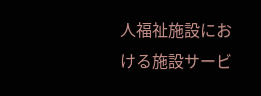人福祉施設における施設サービ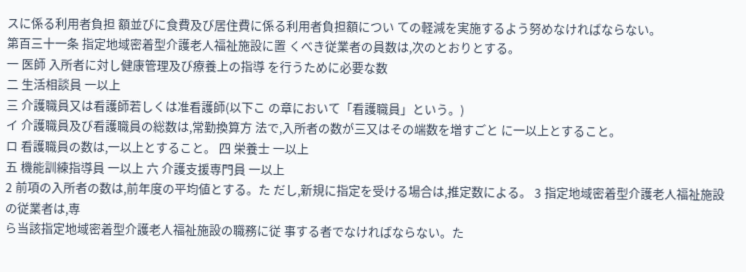スに係る利用者負担 額並びに食費及び居住費に係る利用者負担額につい ての軽減を実施するよう努めなければならない。
第百三十一条 指定地域密着型介護老人福祉施設に置 くべき従業者の員数は,次のとおりとする。
一 医師 入所者に対し健康管理及び療養上の指導 を行うために必要な数
二 生活相談員 一以上
三 介護職員又は看護師若しくは准看護師(以下こ の章において「看護職員」という。)
イ 介護職員及び看護職員の総数は,常勤換算方 法で,入所者の数が三又はその端数を増すごと に一以上とすること。
ロ 看護職員の数は,一以上とすること。 四 栄養士 一以上
五 機能訓練指導員 一以上 六 介護支援専門員 一以上
2 前項の入所者の数は,前年度の平均値とする。た だし,新規に指定を受ける場合は,推定数による。 3 指定地域密着型介護老人福祉施設の従業者は,専
ら当該指定地域密着型介護老人福祉施設の職務に従 事する者でなければならない。た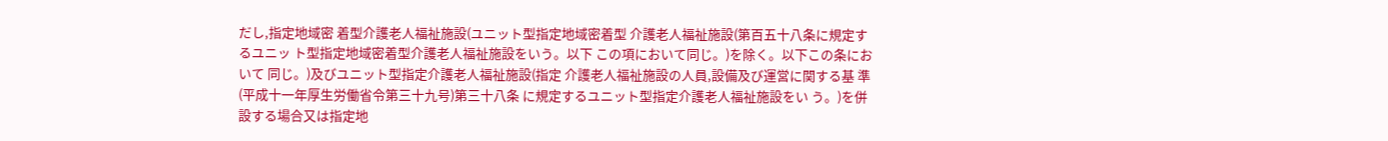だし,指定地域密 着型介護老人福祉施設(ユニット型指定地域密着型 介護老人福祉施設(第百五十八条に規定するユニッ ト型指定地域密着型介護老人福祉施設をいう。以下 この項において同じ。)を除く。以下この条において 同じ。)及びユニット型指定介護老人福祉施設(指定 介護老人福祉施設の人員,設備及び運営に関する基 準(平成十一年厚生労働省令第三十九号)第三十八条 に規定するユニット型指定介護老人福祉施設をい う。)を併設する場合又は指定地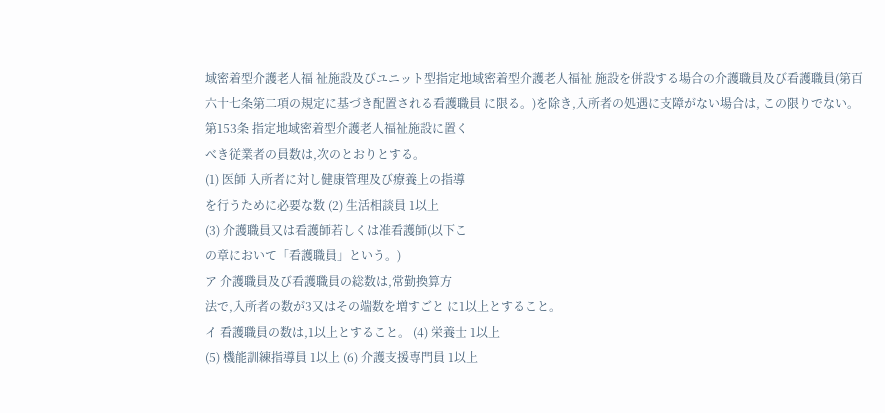域密着型介護老人福 祉施設及びユニット型指定地域密着型介護老人福祉 施設を併設する場合の介護職員及び看護職員(第百
六十七条第二項の規定に基づき配置される看護職員 に限る。)を除き,入所者の処遇に支障がない場合は, この限りでない。
第153条 指定地域密着型介護老人福祉施設に置く
べき従業者の員数は,次のとおりとする。
(1) 医師 入所者に対し健康管理及び療養上の指導
を行うために必要な数 (2) 生活相談員 1以上
(3) 介護職員又は看護師若しくは准看護師(以下こ
の章において「看護職員」という。)
ア 介護職員及び看護職員の総数は,常勤換算方
法で,入所者の数が3又はその端数を増すごと に1以上とすること。
イ 看護職員の数は,1以上とすること。 (4) 栄養士 1以上
(5) 機能訓練指導員 1以上 (6) 介護支援専門員 1以上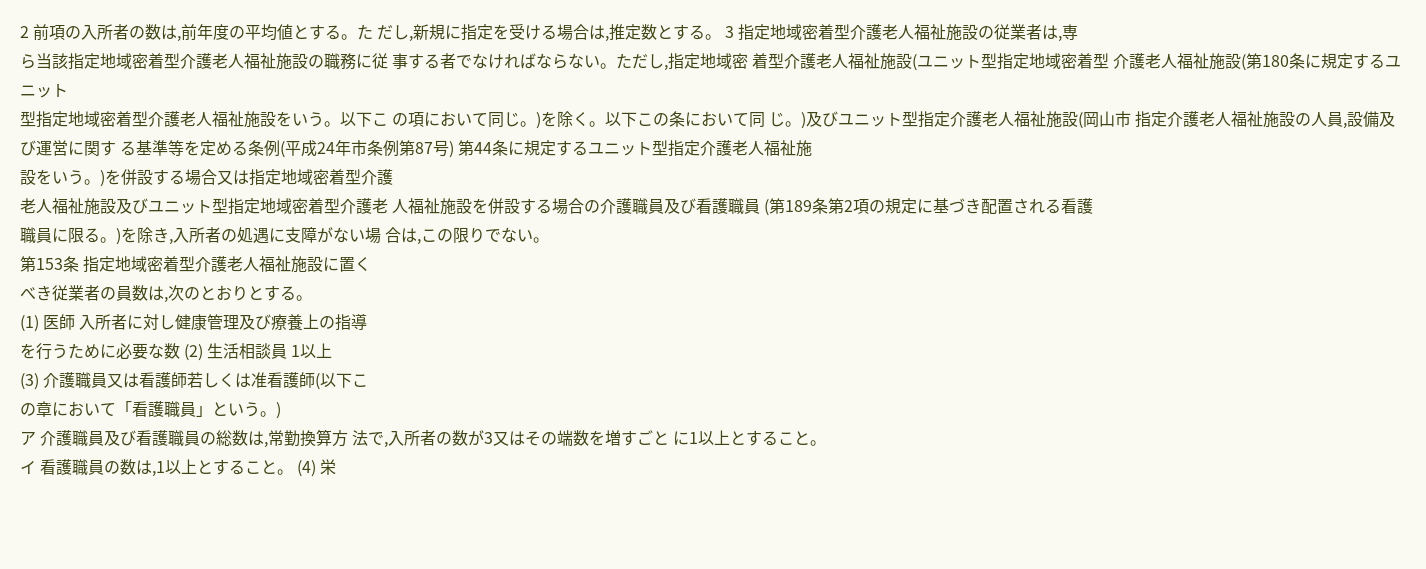2 前項の入所者の数は,前年度の平均値とする。た だし,新規に指定を受ける場合は,推定数とする。 3 指定地域密着型介護老人福祉施設の従業者は,専
ら当該指定地域密着型介護老人福祉施設の職務に従 事する者でなければならない。ただし,指定地域密 着型介護老人福祉施設(ユニット型指定地域密着型 介護老人福祉施設(第180条に規定するユニット
型指定地域密着型介護老人福祉施設をいう。以下こ の項において同じ。)を除く。以下この条において同 じ。)及びユニット型指定介護老人福祉施設(岡山市 指定介護老人福祉施設の人員,設備及び運営に関す る基準等を定める条例(平成24年市条例第87号) 第44条に規定するユニット型指定介護老人福祉施
設をいう。)を併設する場合又は指定地域密着型介護
老人福祉施設及びユニット型指定地域密着型介護老 人福祉施設を併設する場合の介護職員及び看護職員 (第189条第2項の規定に基づき配置される看護
職員に限る。)を除き,入所者の処遇に支障がない場 合は,この限りでない。
第153条 指定地域密着型介護老人福祉施設に置く
べき従業者の員数は,次のとおりとする。
(1) 医師 入所者に対し健康管理及び療養上の指導
を行うために必要な数 (2) 生活相談員 1以上
(3) 介護職員又は看護師若しくは准看護師(以下こ
の章において「看護職員」という。)
ア 介護職員及び看護職員の総数は,常勤換算方 法で,入所者の数が3又はその端数を増すごと に1以上とすること。
イ 看護職員の数は,1以上とすること。 (4) 栄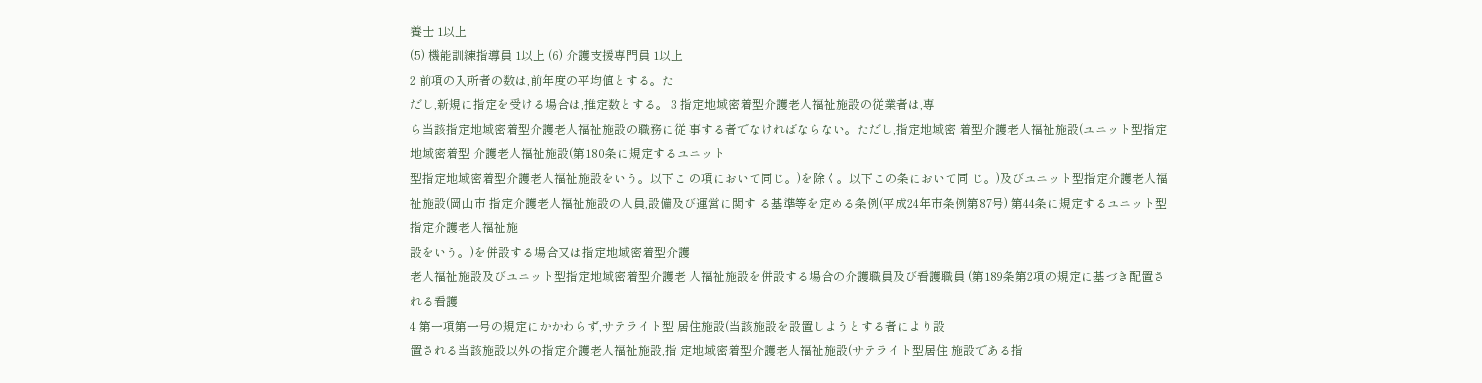養士 1以上
(5) 機能訓練指導員 1以上 (6) 介護支援専門員 1以上
2 前項の入所者の数は,前年度の平均値とする。た
だし,新規に指定を受ける場合は,推定数とする。 3 指定地域密着型介護老人福祉施設の従業者は,専
ら当該指定地域密着型介護老人福祉施設の職務に従 事する者でなければならない。ただし,指定地域密 着型介護老人福祉施設(ユニット型指定地域密着型 介護老人福祉施設(第180条に規定するユニット
型指定地域密着型介護老人福祉施設をいう。以下こ の項において同じ。)を除く。以下この条において同 じ。)及びユニット型指定介護老人福祉施設(岡山市 指定介護老人福祉施設の人員,設備及び運営に関す る基準等を定める条例(平成24年市条例第87号) 第44条に規定するユニット型指定介護老人福祉施
設をいう。)を併設する場合又は指定地域密着型介護
老人福祉施設及びユニット型指定地域密着型介護老 人福祉施設を併設する場合の介護職員及び看護職員 (第189条第2項の規定に基づき配置される看護
4 第一項第一号の規定にかかわらず,サテライト型 居住施設(当該施設を設置しようとする者により設
置される当該施設以外の指定介護老人福祉施設,指 定地域密着型介護老人福祉施設(サテライト型居住 施設である指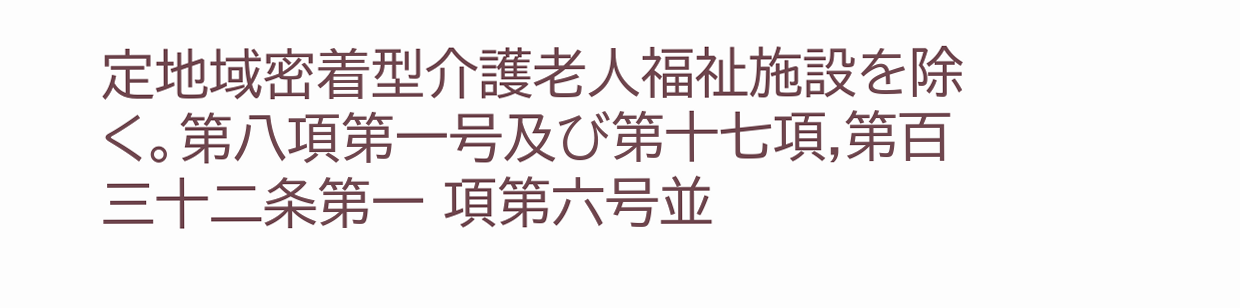定地域密着型介護老人福祉施設を除 く。第八項第一号及び第十七項,第百三十二条第一 項第六号並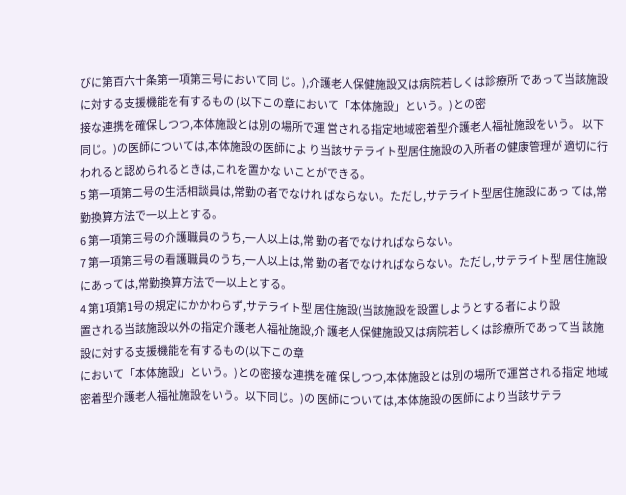びに第百六十条第一項第三号において同 じ。),介護老人保健施設又は病院若しくは診療所 であって当該施設に対する支援機能を有するもの (以下この章において「本体施設」という。)との密
接な連携を確保しつつ,本体施設とは別の場所で運 営される指定地域密着型介護老人福祉施設をいう。 以下同じ。)の医師については,本体施設の医師によ り当該サテライト型居住施設の入所者の健康管理が 適切に行われると認められるときは,これを置かな いことができる。
5 第一項第二号の生活相談員は,常勤の者でなけれ ばならない。ただし,サテライト型居住施設にあっ ては,常勤換算方法で一以上とする。
6 第一項第三号の介護職員のうち,一人以上は,常 勤の者でなければならない。
7 第一項第三号の看護職員のうち,一人以上は,常 勤の者でなければならない。ただし,サテライト型 居住施設にあっては,常勤換算方法で一以上とする。
4 第1項第1号の規定にかかわらず,サテライト型 居住施設(当該施設を設置しようとする者により設
置される当該施設以外の指定介護老人福祉施設,介 護老人保健施設又は病院若しくは診療所であって当 該施設に対する支援機能を有するもの(以下この章
において「本体施設」という。)との密接な連携を確 保しつつ,本体施設とは別の場所で運営される指定 地域密着型介護老人福祉施設をいう。以下同じ。)の 医師については,本体施設の医師により当該サテラ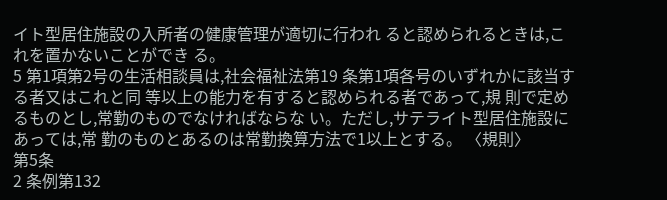イト型居住施設の入所者の健康管理が適切に行われ ると認められるときは,これを置かないことができ る。
5 第1項第2号の生活相談員は,社会福祉法第19 条第1項各号のいずれかに該当する者又はこれと同 等以上の能力を有すると認められる者であって,規 則で定めるものとし,常勤のものでなければならな い。ただし,サテライト型居住施設にあっては,常 勤のものとあるのは常勤換算方法で1以上とする。 〈規則〉
第5条
2 条例第132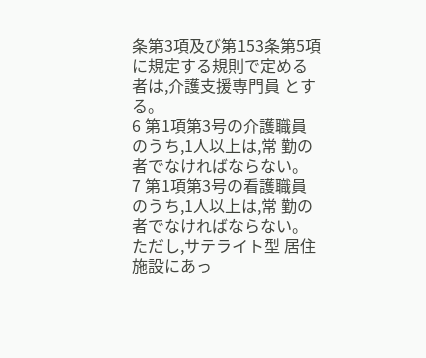条第3項及び第153条第5項
に規定する規則で定める者は,介護支援専門員 とする。
6 第1項第3号の介護職員のうち,1人以上は,常 勤の者でなければならない。
7 第1項第3号の看護職員のうち,1人以上は,常 勤の者でなければならない。ただし,サテライト型 居住施設にあっ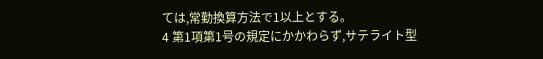ては,常勤換算方法で1以上とする。
4 第1項第1号の規定にかかわらず,サテライト型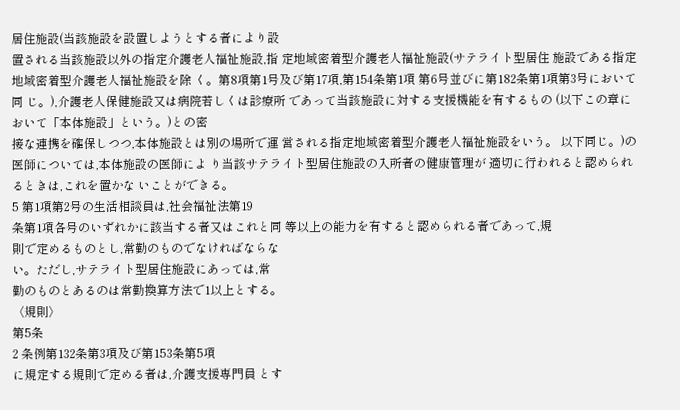居住施設(当該施設を設置しようとする者により設
置される当該施設以外の指定介護老人福祉施設,指 定地域密着型介護老人福祉施設(サテライト型居住 施設である指定地域密着型介護老人福祉施設を除 く。第8項第1号及び第17項,第154条第1項 第6号並びに第182条第1項第3号において同 じ。),介護老人保健施設又は病院若しくは診療所 であって当該施設に対する支援機能を有するもの (以下この章において「本体施設」という。)との密
接な連携を確保しつつ,本体施設とは別の場所で運 営される指定地域密着型介護老人福祉施設をいう。 以下同じ。)の医師については,本体施設の医師によ り当該サテライト型居住施設の入所者の健康管理が 適切に行われると認められるときは,これを置かな いことができる。
5 第1項第2号の生活相談員は,社会福祉法第19
条第1項各号のいずれかに該当する者又はこれと同 等以上の能力を有すると認められる者であって,規
則で定めるものとし,常勤のものでなければならな
い。ただし,サテライト型居住施設にあっては,常
勤のものとあるのは常勤換算方法で1以上とする。
〈規則〉
第5条
2 条例第132条第3項及び第153条第5項
に規定する規則で定める者は,介護支援専門員 とす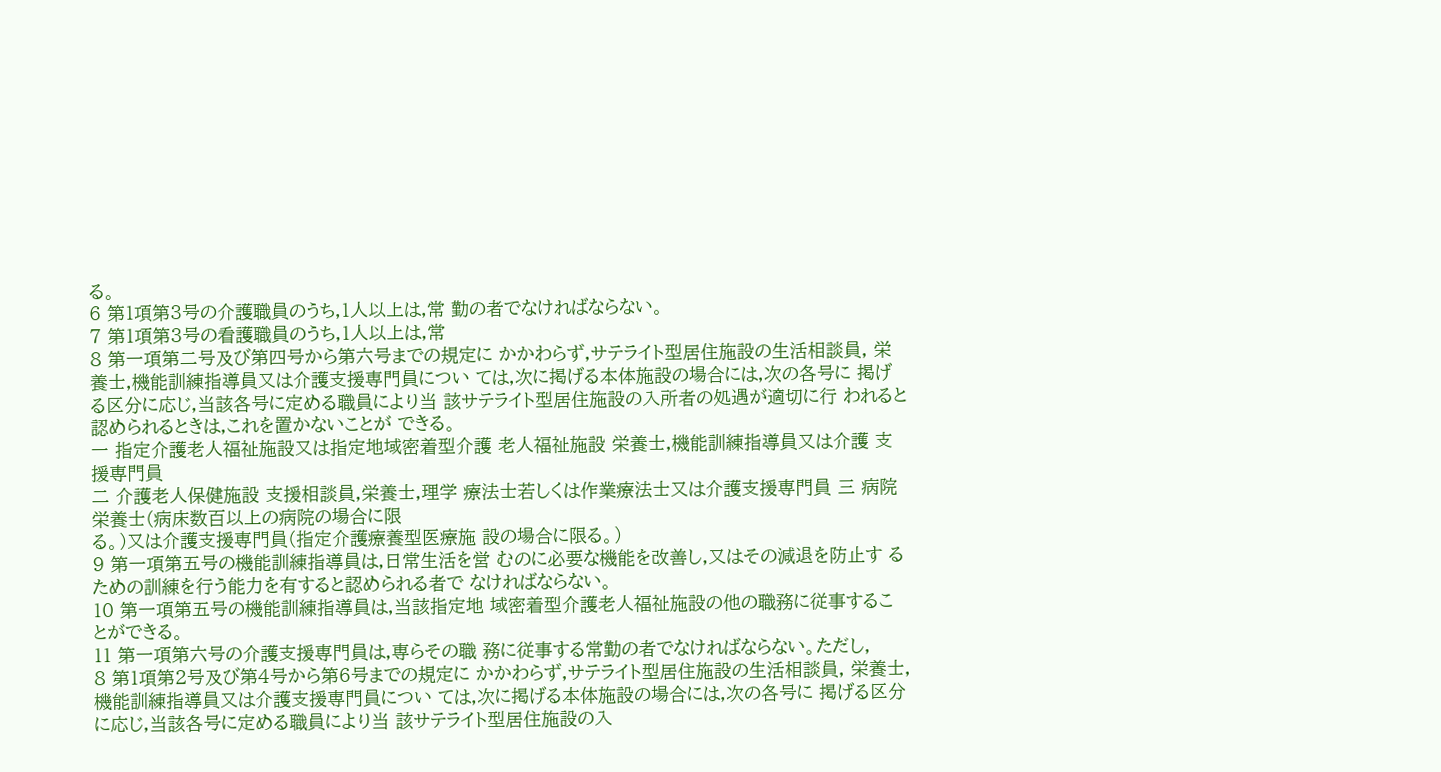る。
6 第1項第3号の介護職員のうち,1人以上は,常 勤の者でなければならない。
7 第1項第3号の看護職員のうち,1人以上は,常
8 第一項第二号及び第四号から第六号までの規定に かかわらず,サテライト型居住施設の生活相談員, 栄養士,機能訓練指導員又は介護支援専門員につい ては,次に掲げる本体施設の場合には,次の各号に 掲げる区分に応じ,当該各号に定める職員により当 該サテライト型居住施設の入所者の処遇が適切に行 われると認められるときは,これを置かないことが できる。
一 指定介護老人福祉施設又は指定地域密着型介護 老人福祉施設 栄養士,機能訓練指導員又は介護 支援専門員
二 介護老人保健施設 支援相談員,栄養士,理学 療法士若しくは作業療法士又は介護支援専門員 三 病院 栄養士(病床数百以上の病院の場合に限
る。)又は介護支援専門員(指定介護療養型医療施 設の場合に限る。)
9 第一項第五号の機能訓練指導員は,日常生活を営 むのに必要な機能を改善し,又はその減退を防止す るための訓練を行う能力を有すると認められる者で なければならない。
10 第一項第五号の機能訓練指導員は,当該指定地 域密着型介護老人福祉施設の他の職務に従事するこ とができる。
11 第一項第六号の介護支援専門員は,専らその職 務に従事する常勤の者でなければならない。ただし,
8 第1項第2号及び第4号から第6号までの規定に かかわらず,サテライト型居住施設の生活相談員, 栄養士,機能訓練指導員又は介護支援専門員につい ては,次に掲げる本体施設の場合には,次の各号に 掲げる区分に応じ,当該各号に定める職員により当 該サテライト型居住施設の入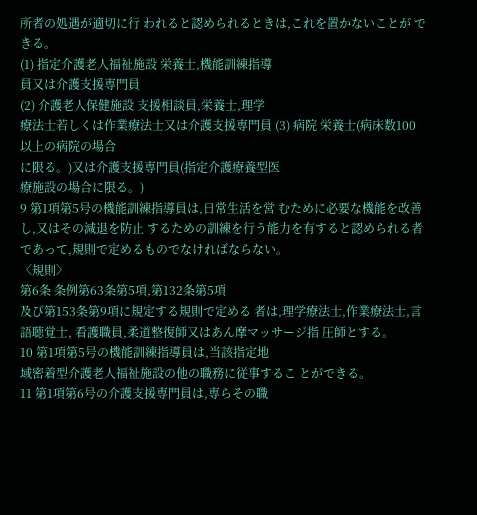所者の処遇が適切に行 われると認められるときは,これを置かないことが できる。
(1) 指定介護老人福祉施設 栄養士,機能訓練指導
員又は介護支援専門員
(2) 介護老人保健施設 支援相談員,栄養士,理学
療法士若しくは作業療法士又は介護支援専門員 (3) 病院 栄養士(病床数100以上の病院の場合
に限る。)又は介護支援専門員(指定介護療養型医
療施設の場合に限る。)
9 第1項第5号の機能訓練指導員は,日常生活を営 むために必要な機能を改善し,又はその減退を防止 するための訓練を行う能力を有すると認められる者 であって,規則で定めるものでなければならない。
〈規則〉
第6条 条例第63条第5項,第132条第5項
及び第153条第9項に規定する規則で定める 者は,理学療法士,作業療法士,言語聴覚士, 看護職員,柔道整復師又はあん摩マッサージ指 圧師とする。
10 第1項第5号の機能訓練指導員は,当該指定地
域密着型介護老人福祉施設の他の職務に従事するこ とができる。
11 第1項第6号の介護支援専門員は,専らその職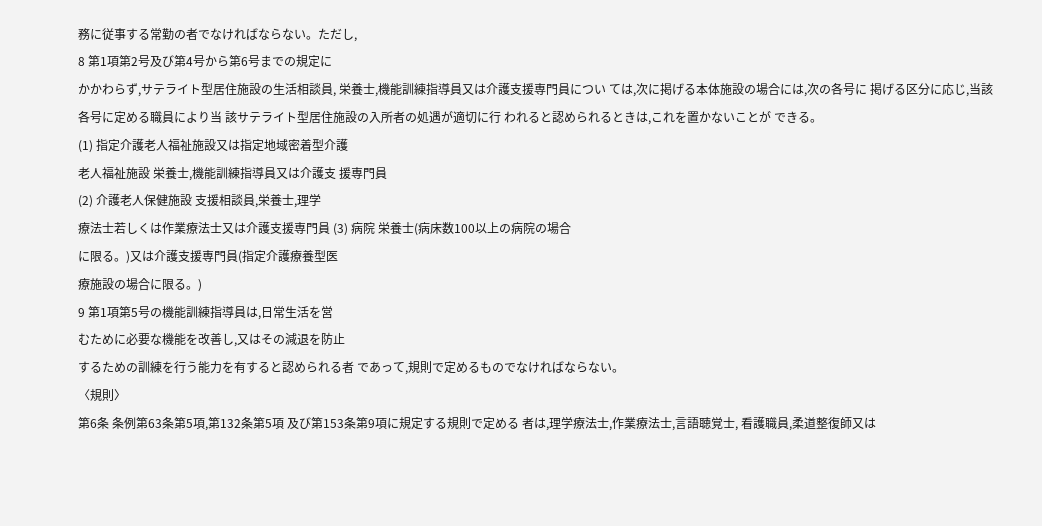務に従事する常勤の者でなければならない。ただし,
8 第1項第2号及び第4号から第6号までの規定に
かかわらず,サテライト型居住施設の生活相談員, 栄養士,機能訓練指導員又は介護支援専門員につい ては,次に掲げる本体施設の場合には,次の各号に 掲げる区分に応じ,当該各号に定める職員により当 該サテライト型居住施設の入所者の処遇が適切に行 われると認められるときは,これを置かないことが できる。
(1) 指定介護老人福祉施設又は指定地域密着型介護
老人福祉施設 栄養士,機能訓練指導員又は介護支 援専門員
(2) 介護老人保健施設 支援相談員,栄養士,理学
療法士若しくは作業療法士又は介護支援専門員 (3) 病院 栄養士(病床数100以上の病院の場合
に限る。)又は介護支援専門員(指定介護療養型医
療施設の場合に限る。)
9 第1項第5号の機能訓練指導員は,日常生活を営
むために必要な機能を改善し,又はその減退を防止
するための訓練を行う能力を有すると認められる者 であって,規則で定めるものでなければならない。
〈規則〉
第6条 条例第63条第5項,第132条第5項 及び第153条第9項に規定する規則で定める 者は,理学療法士,作業療法士,言語聴覚士, 看護職員,柔道整復師又は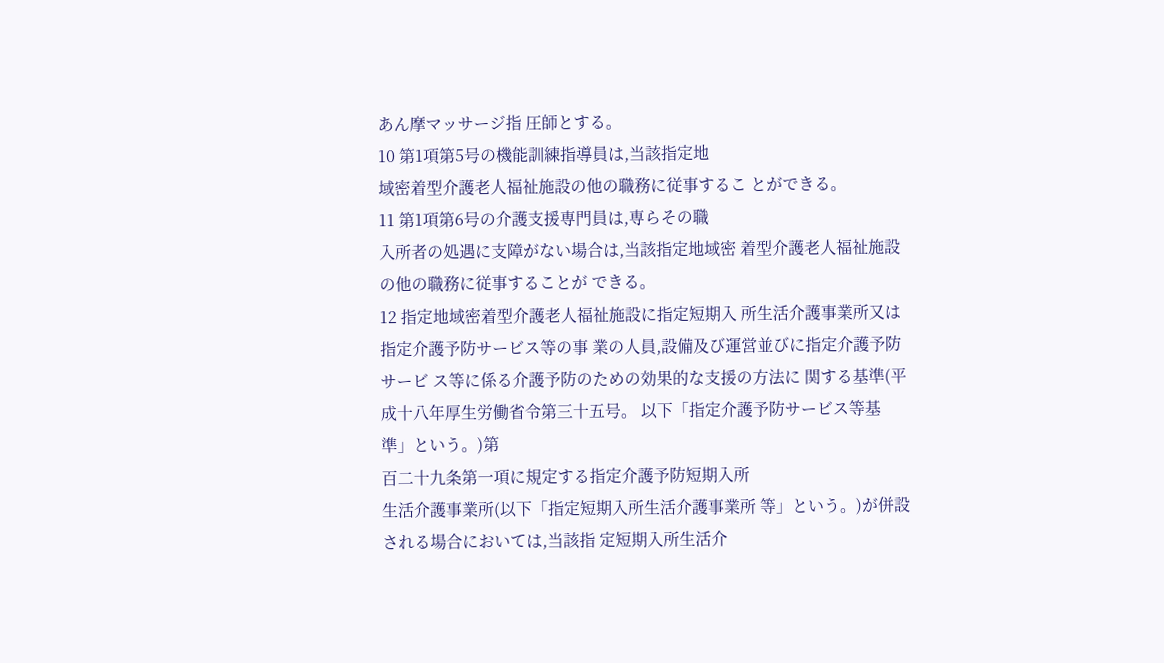あん摩マッサージ指 圧師とする。
10 第1項第5号の機能訓練指導員は,当該指定地
域密着型介護老人福祉施設の他の職務に従事するこ とができる。
11 第1項第6号の介護支援専門員は,専らその職
入所者の処遇に支障がない場合は,当該指定地域密 着型介護老人福祉施設の他の職務に従事することが できる。
12 指定地域密着型介護老人福祉施設に指定短期入 所生活介護事業所又は指定介護予防サービス等の事 業の人員,設備及び運営並びに指定介護予防サービ ス等に係る介護予防のための効果的な支援の方法に 関する基準(平成十八年厚生労働省令第三十五号。 以下「指定介護予防サービス等基準」という。)第
百二十九条第一項に規定する指定介護予防短期入所
生活介護事業所(以下「指定短期入所生活介護事業所 等」という。)が併設される場合においては,当該指 定短期入所生活介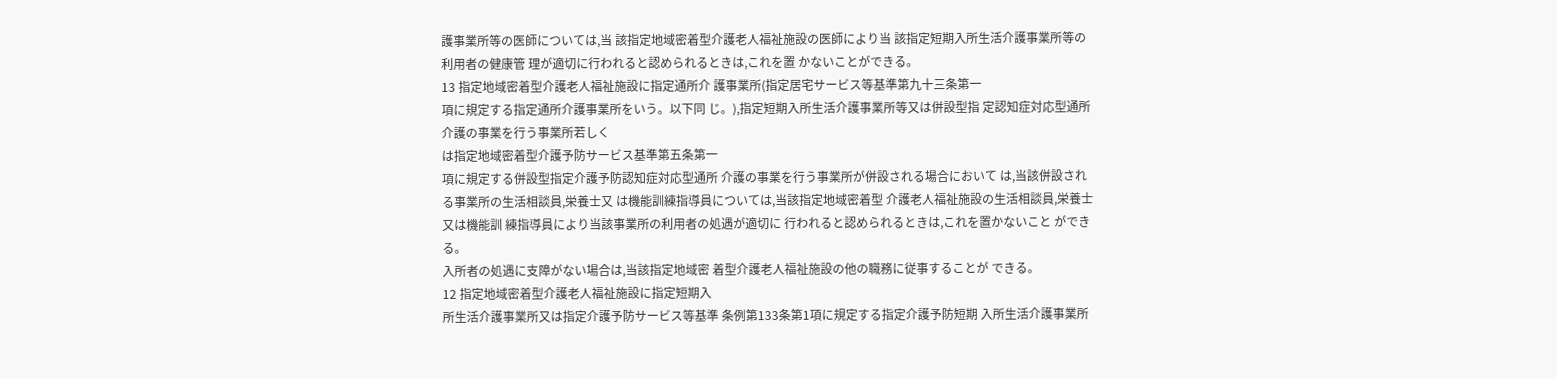護事業所等の医師については,当 該指定地域密着型介護老人福祉施設の医師により当 該指定短期入所生活介護事業所等の利用者の健康管 理が適切に行われると認められるときは,これを置 かないことができる。
13 指定地域密着型介護老人福祉施設に指定通所介 護事業所(指定居宅サービス等基準第九十三条第一
項に規定する指定通所介護事業所をいう。以下同 じ。),指定短期入所生活介護事業所等又は併設型指 定認知症対応型通所介護の事業を行う事業所若しく
は指定地域密着型介護予防サービス基準第五条第一
項に規定する併設型指定介護予防認知症対応型通所 介護の事業を行う事業所が併設される場合において は,当該併設される事業所の生活相談員,栄養士又 は機能訓練指導員については,当該指定地域密着型 介護老人福祉施設の生活相談員,栄養士又は機能訓 練指導員により当該事業所の利用者の処遇が適切に 行われると認められるときは,これを置かないこと ができる。
入所者の処遇に支障がない場合は,当該指定地域密 着型介護老人福祉施設の他の職務に従事することが できる。
12 指定地域密着型介護老人福祉施設に指定短期入
所生活介護事業所又は指定介護予防サービス等基準 条例第133条第1項に規定する指定介護予防短期 入所生活介護事業所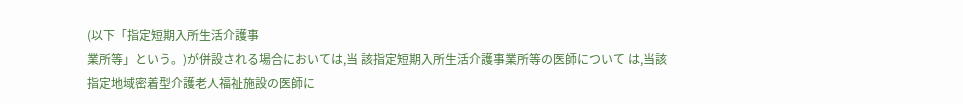(以下「指定短期入所生活介護事
業所等」という。)が併設される場合においては,当 該指定短期入所生活介護事業所等の医師について は,当該指定地域密着型介護老人福祉施設の医師に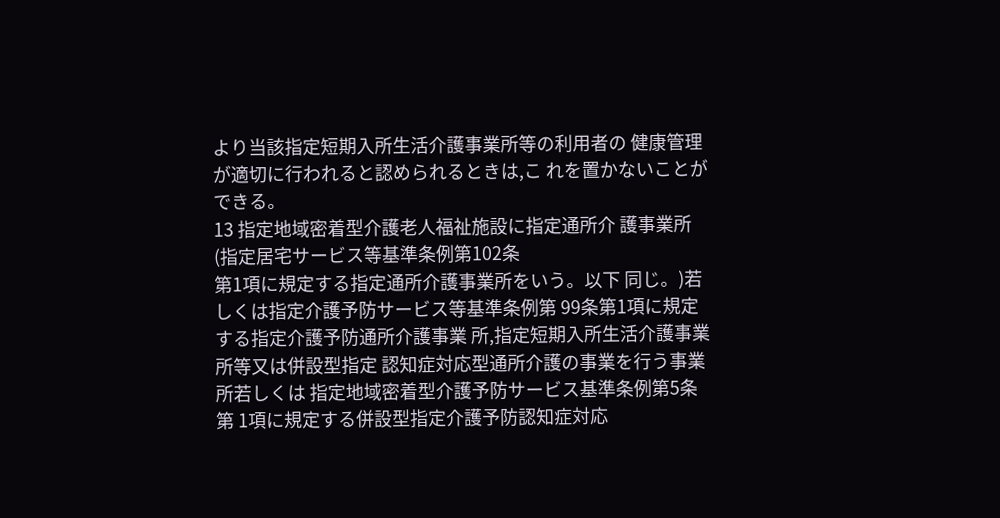より当該指定短期入所生活介護事業所等の利用者の 健康管理が適切に行われると認められるときは,こ れを置かないことができる。
13 指定地域密着型介護老人福祉施設に指定通所介 護事業所(指定居宅サービス等基準条例第102条
第1項に規定する指定通所介護事業所をいう。以下 同じ。)若しくは指定介護予防サービス等基準条例第 99条第1項に規定する指定介護予防通所介護事業 所,指定短期入所生活介護事業所等又は併設型指定 認知症対応型通所介護の事業を行う事業所若しくは 指定地域密着型介護予防サービス基準条例第5条第 1項に規定する併設型指定介護予防認知症対応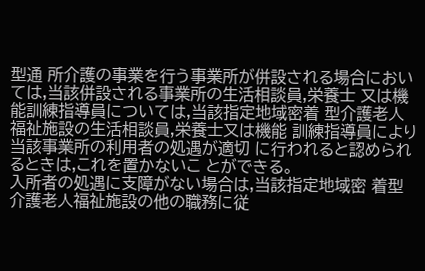型通 所介護の事業を行う事業所が併設される場合におい ては,当該併設される事業所の生活相談員,栄養士 又は機能訓練指導員については,当該指定地域密着 型介護老人福祉施設の生活相談員,栄養士又は機能 訓練指導員により当該事業所の利用者の処遇が適切 に行われると認められるときは,これを置かないこ とができる。
入所者の処遇に支障がない場合は,当該指定地域密 着型介護老人福祉施設の他の職務に従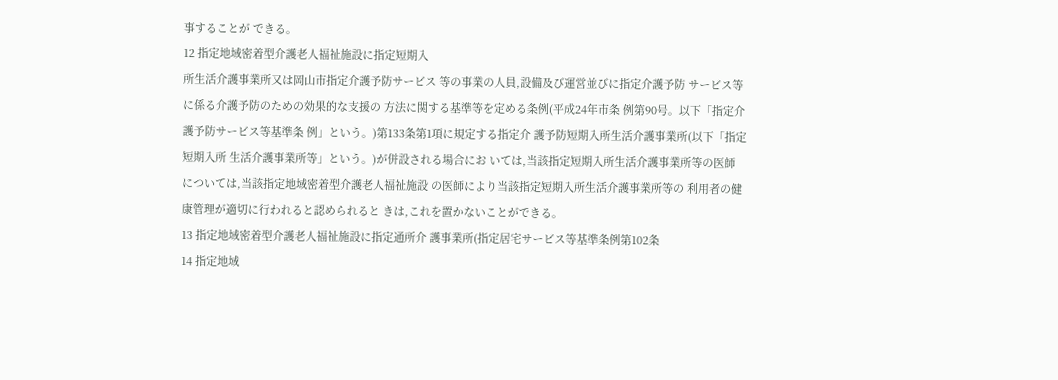事することが できる。
12 指定地域密着型介護老人福祉施設に指定短期入
所生活介護事業所又は岡山市指定介護予防サービス 等の事業の人員,設備及び運営並びに指定介護予防 サービス等に係る介護予防のための効果的な支援の 方法に関する基準等を定める条例(平成24年市条 例第90号。以下「指定介護予防サービス等基準条 例」という。)第133条第1項に規定する指定介 護予防短期入所生活介護事業所(以下「指定短期入所 生活介護事業所等」という。)が併設される場合にお いては,当該指定短期入所生活介護事業所等の医師 については,当該指定地域密着型介護老人福祉施設 の医師により当該指定短期入所生活介護事業所等の 利用者の健康管理が適切に行われると認められると きは,これを置かないことができる。
13 指定地域密着型介護老人福祉施設に指定通所介 護事業所(指定居宅サービス等基準条例第102条
14 指定地域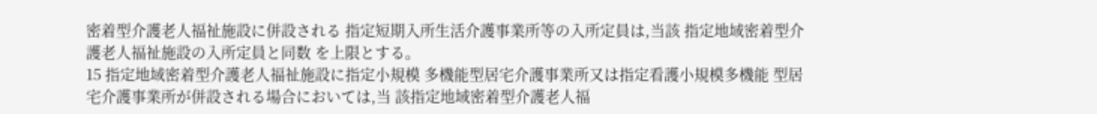密着型介護老人福祉施設に併設される 指定短期入所生活介護事業所等の入所定員は,当該 指定地域密着型介護老人福祉施設の入所定員と同数 を上限とする。
15 指定地域密着型介護老人福祉施設に指定小規模 多機能型居宅介護事業所又は指定看護小規模多機能 型居宅介護事業所が併設される場合においては,当 該指定地域密着型介護老人福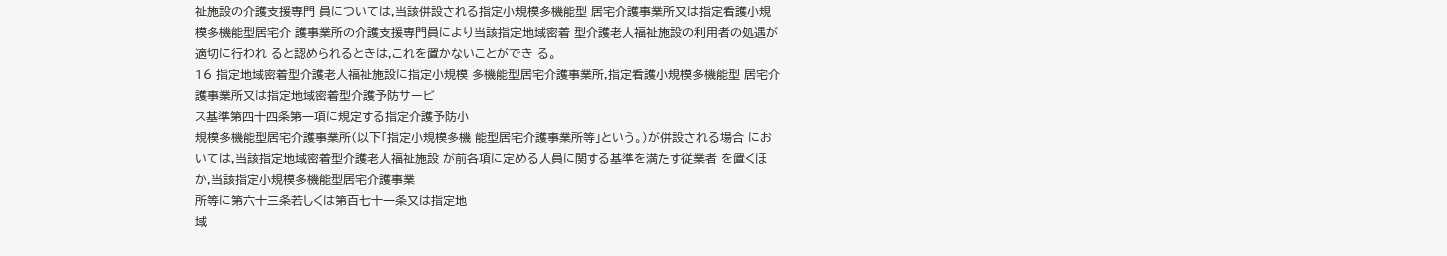祉施設の介護支援専門 員については,当該併設される指定小規模多機能型 居宅介護事業所又は指定看護小規模多機能型居宅介 護事業所の介護支援専門員により当該指定地域密着 型介護老人福祉施設の利用者の処遇が適切に行われ ると認められるときは,これを置かないことができ る。
16 指定地域密着型介護老人福祉施設に指定小規模 多機能型居宅介護事業所,指定看護小規模多機能型 居宅介護事業所又は指定地域密着型介護予防サービ
ス基準第四十四条第一項に規定する指定介護予防小
規模多機能型居宅介護事業所(以下「指定小規模多機 能型居宅介護事業所等」という。)が併設される場合 においては,当該指定地域密着型介護老人福祉施設 が前各項に定める人員に関する基準を満たす従業者 を置くほか,当該指定小規模多機能型居宅介護事業
所等に第六十三条若しくは第百七十一条又は指定地
域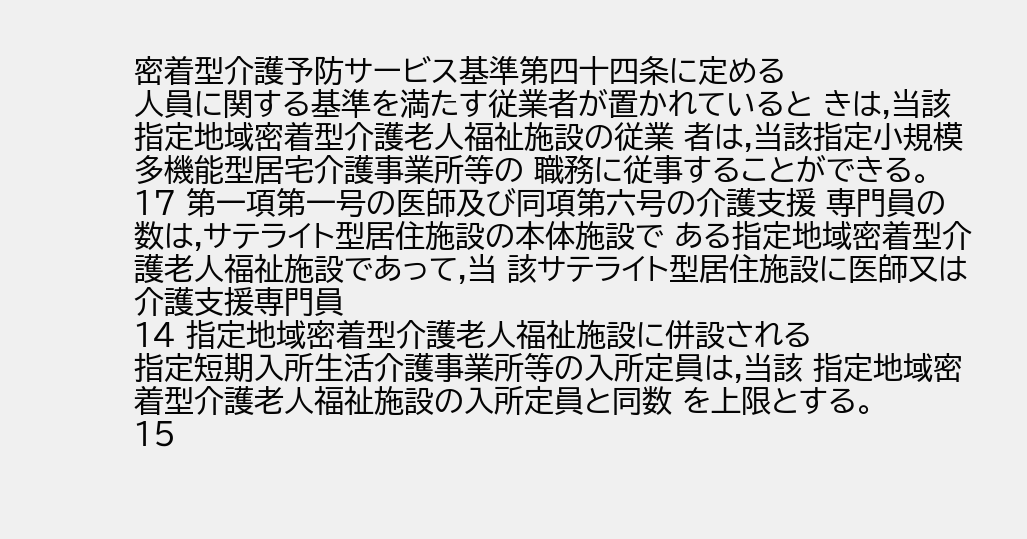密着型介護予防サービス基準第四十四条に定める
人員に関する基準を満たす従業者が置かれていると きは,当該指定地域密着型介護老人福祉施設の従業 者は,当該指定小規模多機能型居宅介護事業所等の 職務に従事することができる。
17 第一項第一号の医師及び同項第六号の介護支援 専門員の数は,サテライト型居住施設の本体施設で ある指定地域密着型介護老人福祉施設であって,当 該サテライト型居住施設に医師又は介護支援専門員
14 指定地域密着型介護老人福祉施設に併設される
指定短期入所生活介護事業所等の入所定員は,当該 指定地域密着型介護老人福祉施設の入所定員と同数 を上限とする。
15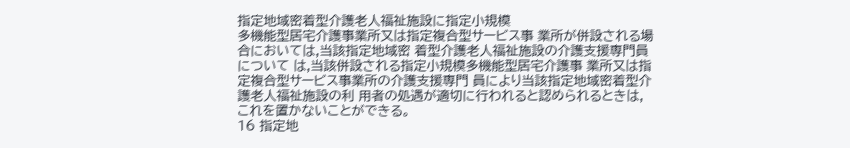指定地域密着型介護老人福祉施設に指定小規模
多機能型居宅介護事業所又は指定複合型サービス事 業所が併設される場合においては,当該指定地域密 着型介護老人福祉施設の介護支援専門員について は,当該併設される指定小規模多機能型居宅介護事 業所又は指定複合型サービス事業所の介護支援専門 員により当該指定地域密着型介護老人福祉施設の利 用者の処遇が適切に行われると認められるときは, これを置かないことができる。
16 指定地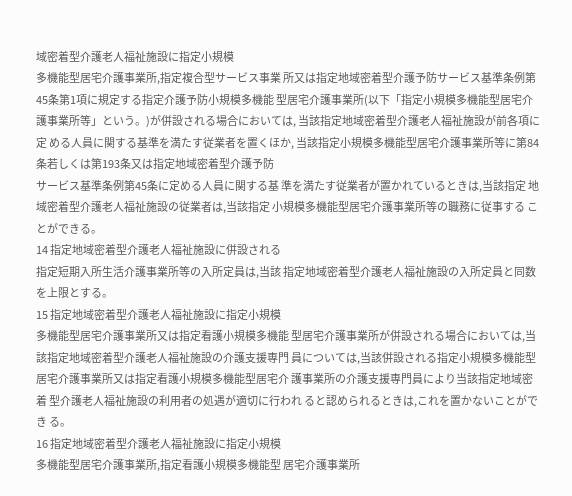域密着型介護老人福祉施設に指定小規模
多機能型居宅介護事業所,指定複合型サービス事業 所又は指定地域密着型介護予防サービス基準条例第 45条第1項に規定する指定介護予防小規模多機能 型居宅介護事業所(以下「指定小規模多機能型居宅介
護事業所等」という。)が併設される場合においては, 当該指定地域密着型介護老人福祉施設が前各項に定 める人員に関する基準を満たす従業者を置くほか, 当該指定小規模多機能型居宅介護事業所等に第84
条若しくは第193条又は指定地域密着型介護予防
サービス基準条例第45条に定める人員に関する基 準を満たす従業者が置かれているときは,当該指定 地域密着型介護老人福祉施設の従業者は,当該指定 小規模多機能型居宅介護事業所等の職務に従事する ことができる。
14 指定地域密着型介護老人福祉施設に併設される
指定短期入所生活介護事業所等の入所定員は,当該 指定地域密着型介護老人福祉施設の入所定員と同数 を上限とする。
15 指定地域密着型介護老人福祉施設に指定小規模
多機能型居宅介護事業所又は指定看護小規模多機能 型居宅介護事業所が併設される場合においては,当 該指定地域密着型介護老人福祉施設の介護支援専門 員については,当該併設される指定小規模多機能型 居宅介護事業所又は指定看護小規模多機能型居宅介 護事業所の介護支援専門員により当該指定地域密着 型介護老人福祉施設の利用者の処遇が適切に行われ ると認められるときは,これを置かないことができ る。
16 指定地域密着型介護老人福祉施設に指定小規模
多機能型居宅介護事業所,指定看護小規模多機能型 居宅介護事業所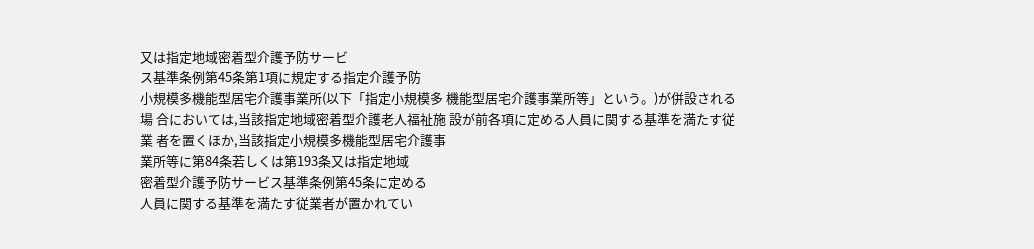又は指定地域密着型介護予防サービ
ス基準条例第45条第1項に規定する指定介護予防
小規模多機能型居宅介護事業所(以下「指定小規模多 機能型居宅介護事業所等」という。)が併設される場 合においては,当該指定地域密着型介護老人福祉施 設が前各項に定める人員に関する基準を満たす従業 者を置くほか,当該指定小規模多機能型居宅介護事
業所等に第84条若しくは第193条又は指定地域
密着型介護予防サービス基準条例第45条に定める
人員に関する基準を満たす従業者が置かれてい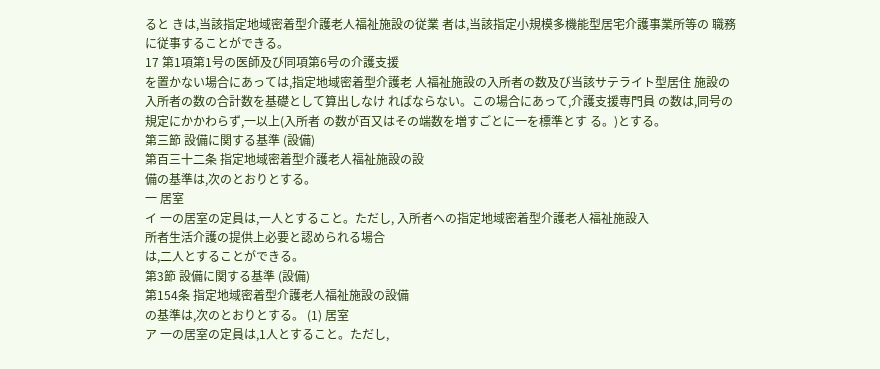ると きは,当該指定地域密着型介護老人福祉施設の従業 者は,当該指定小規模多機能型居宅介護事業所等の 職務に従事することができる。
17 第1項第1号の医師及び同項第6号の介護支援
を置かない場合にあっては,指定地域密着型介護老 人福祉施設の入所者の数及び当該サテライト型居住 施設の入所者の数の合計数を基礎として算出しなけ ればならない。この場合にあって,介護支援専門員 の数は,同号の規定にかかわらず,一以上(入所者 の数が百又はその端数を増すごとに一を標準とす る。)とする。
第三節 設備に関する基準 (設備)
第百三十二条 指定地域密着型介護老人福祉施設の設
備の基準は,次のとおりとする。
一 居室
イ 一の居室の定員は,一人とすること。ただし, 入所者への指定地域密着型介護老人福祉施設入
所者生活介護の提供上必要と認められる場合
は,二人とすることができる。
第3節 設備に関する基準 (設備)
第154条 指定地域密着型介護老人福祉施設の設備
の基準は,次のとおりとする。 (1) 居室
ア 一の居室の定員は,1人とすること。ただし,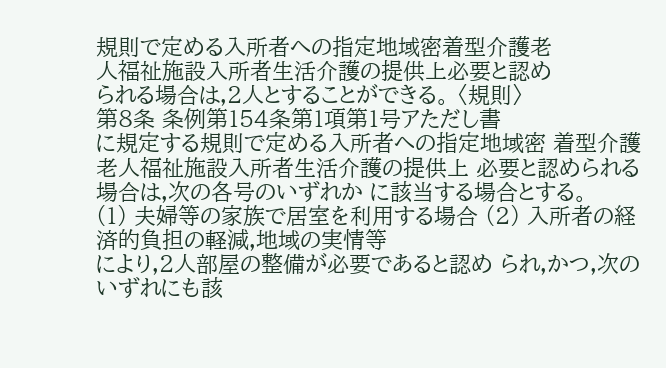規則で定める入所者への指定地域密着型介護老
人福祉施設入所者生活介護の提供上必要と認め
られる場合は,2人とすることができる。 〈規則〉
第8条 条例第154条第1項第1号アただし書
に規定する規則で定める入所者への指定地域密 着型介護老人福祉施設入所者生活介護の提供上 必要と認められる場合は,次の各号のいずれか に該当する場合とする。
(1) 夫婦等の家族で居室を利用する場合 (2) 入所者の経済的負担の軽減,地域の実情等
により,2人部屋の整備が必要であると認め られ,かつ,次のいずれにも該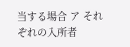当する場合 ア それぞれの入所者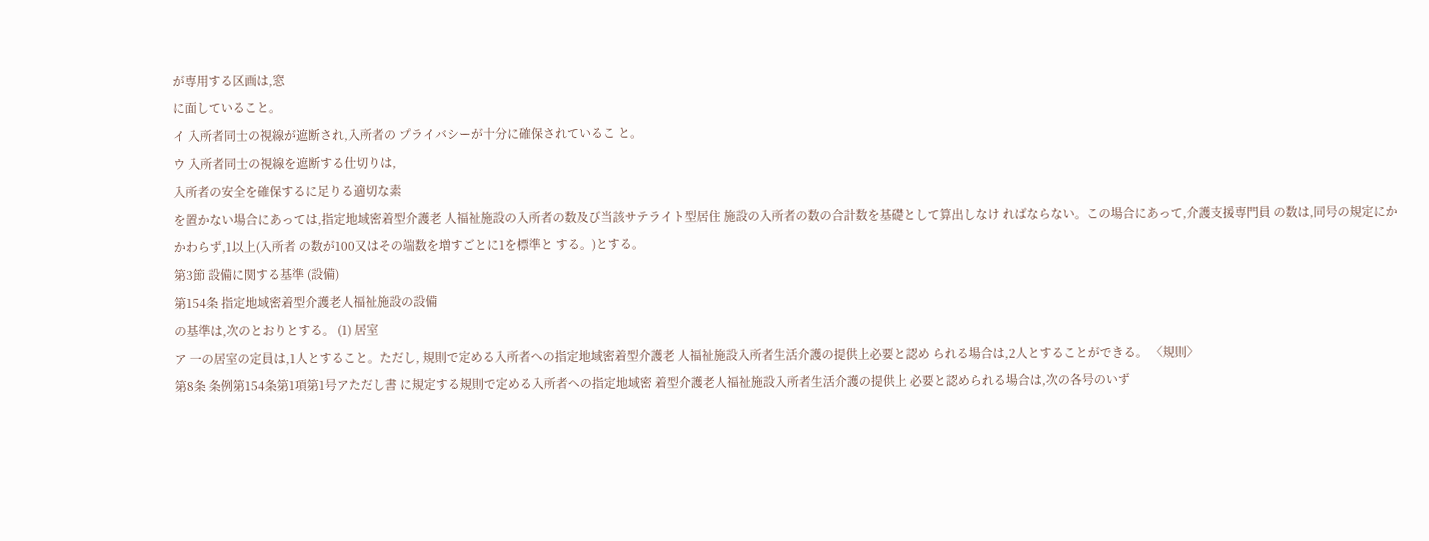が専用する区画は,窓
に面していること。
イ 入所者同士の視線が遮断され,入所者の プライバシーが十分に確保されているこ と。
ウ 入所者同士の視線を遮断する仕切りは,
入所者の安全を確保するに足りる適切な素
を置かない場合にあっては,指定地域密着型介護老 人福祉施設の入所者の数及び当該サテライト型居住 施設の入所者の数の合計数を基礎として算出しなけ ればならない。この場合にあって,介護支援専門員 の数は,同号の規定にかかわらず,1以上(入所者 の数が100又はその端数を増すごとに1を標準と する。)とする。
第3節 設備に関する基準 (設備)
第154条 指定地域密着型介護老人福祉施設の設備
の基準は,次のとおりとする。 (1) 居室
ア 一の居室の定員は,1人とすること。ただし, 規則で定める入所者への指定地域密着型介護老 人福祉施設入所者生活介護の提供上必要と認め られる場合は,2人とすることができる。 〈規則〉
第8条 条例第154条第1項第1号アただし書 に規定する規則で定める入所者への指定地域密 着型介護老人福祉施設入所者生活介護の提供上 必要と認められる場合は,次の各号のいず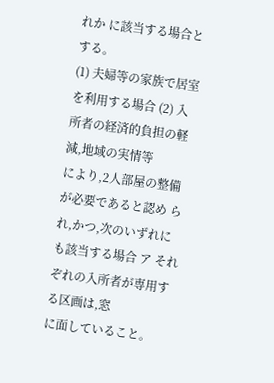れか に該当する場合とする。
(1) 夫婦等の家族で居室を利用する場合 (2) 入所者の経済的負担の軽減,地域の実情等
により,2人部屋の整備が必要であると認め られ,かつ,次のいずれにも該当する場合 ア それぞれの入所者が専用する区画は,窓
に面していること。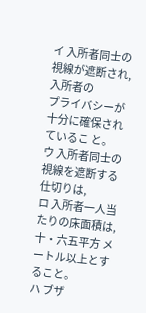イ 入所者同士の視線が遮断され,入所者の
プライバシーが十分に確保されているこ と。
ウ 入所者同士の視線を遮断する仕切りは,
ロ 入所者一人当たりの床面積は,十・六五平方 メートル以上とすること。
ハ ブザ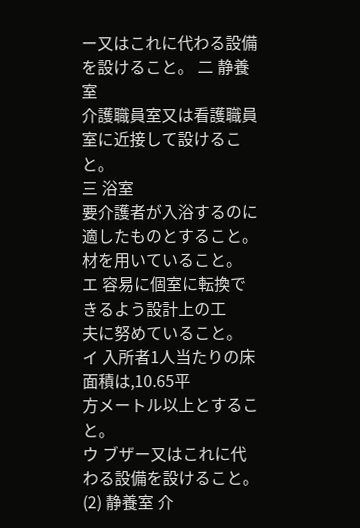ー又はこれに代わる設備を設けること。 二 静養室
介護職員室又は看護職員室に近接して設けるこ と。
三 浴室
要介護者が入浴するのに適したものとすること。
材を用いていること。
エ 容易に個室に転換できるよう設計上の工
夫に努めていること。
イ 入所者1人当たりの床面積は,10.65平
方メートル以上とすること。
ウ ブザー又はこれに代わる設備を設けること。 (2) 静養室 介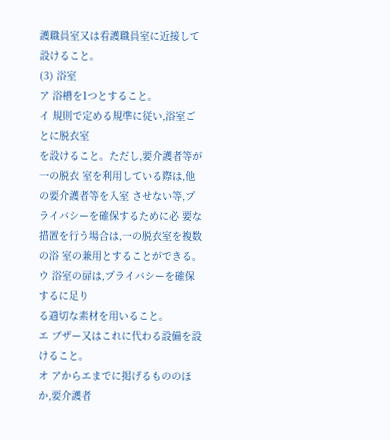護職員室又は看護職員室に近接して
設けること。
(3) 浴室
ア 浴槽を1つとすること。
イ 規則で定める規準に従い,浴室ごとに脱衣室
を設けること。ただし,要介護者等が一の脱衣 室を利用している際は,他の要介護者等を入室 させない等,プライバシーを確保するために必 要な措置を行う場合は,一の脱衣室を複数の浴 室の兼用とすることができる。
ウ 浴室の扉は,プライバシーを確保するに足り
る適切な素材を用いること。
エ ブザー又はこれに代わる設備を設けること。
オ アからエまでに掲げるもののほか,要介護者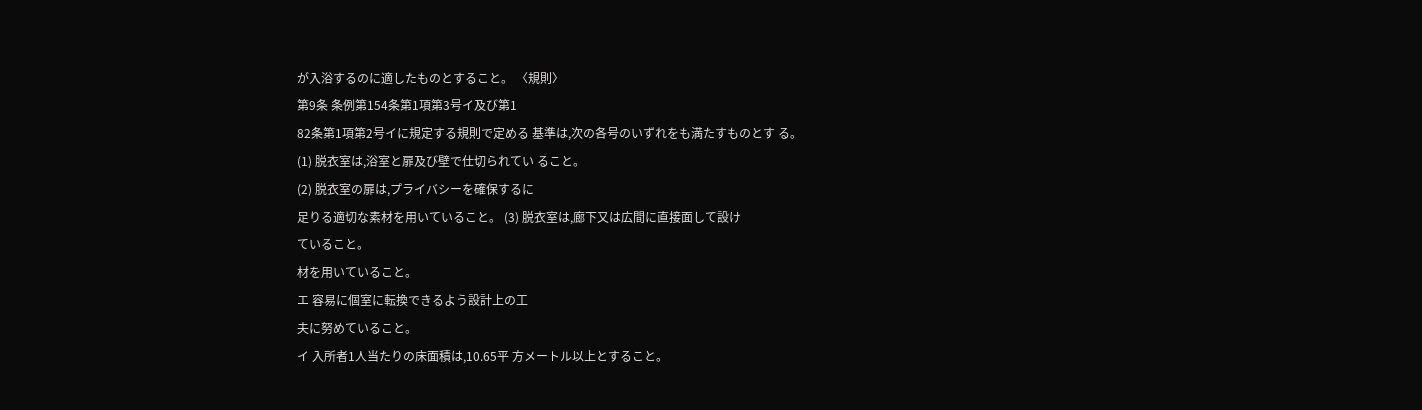が入浴するのに適したものとすること。 〈規則〉
第9条 条例第154条第1項第3号イ及び第1
82条第1項第2号イに規定する規則で定める 基準は,次の各号のいずれをも満たすものとす る。
(1) 脱衣室は,浴室と扉及び壁で仕切られてい ること。
(2) 脱衣室の扉は,プライバシーを確保するに
足りる適切な素材を用いていること。 (3) 脱衣室は,廊下又は広間に直接面して設け
ていること。
材を用いていること。
エ 容易に個室に転換できるよう設計上の工
夫に努めていること。
イ 入所者1人当たりの床面積は,10.65平 方メートル以上とすること。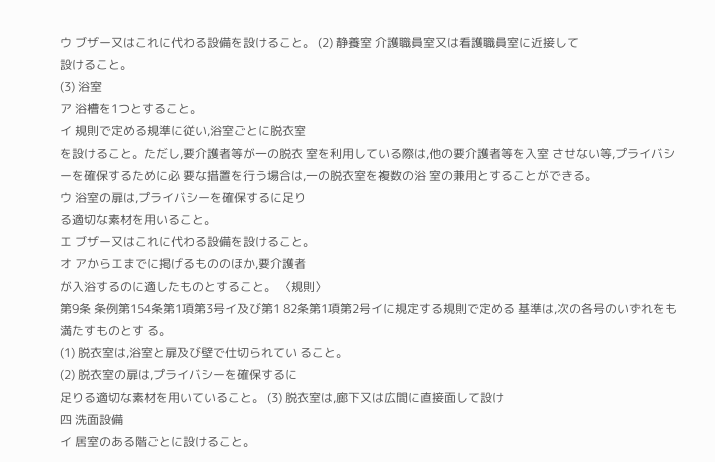ウ ブザー又はこれに代わる設備を設けること。 (2) 静養室 介護職員室又は看護職員室に近接して
設けること。
(3) 浴室
ア 浴槽を1つとすること。
イ 規則で定める規準に従い,浴室ごとに脱衣室
を設けること。ただし,要介護者等が一の脱衣 室を利用している際は,他の要介護者等を入室 させない等,プライバシーを確保するために必 要な措置を行う場合は,一の脱衣室を複数の浴 室の兼用とすることができる。
ウ 浴室の扉は,プライバシーを確保するに足り
る適切な素材を用いること。
エ ブザー又はこれに代わる設備を設けること。
オ アからエまでに掲げるもののほか,要介護者
が入浴するのに適したものとすること。 〈規則〉
第9条 条例第154条第1項第3号イ及び第1 82条第1項第2号イに規定する規則で定める 基準は,次の各号のいずれをも満たすものとす る。
(1) 脱衣室は,浴室と扉及び壁で仕切られてい ること。
(2) 脱衣室の扉は,プライバシーを確保するに
足りる適切な素材を用いていること。 (3) 脱衣室は,廊下又は広間に直接面して設け
四 洗面設備
イ 居室のある階ごとに設けること。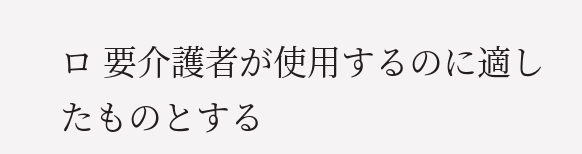ロ 要介護者が使用するのに適したものとする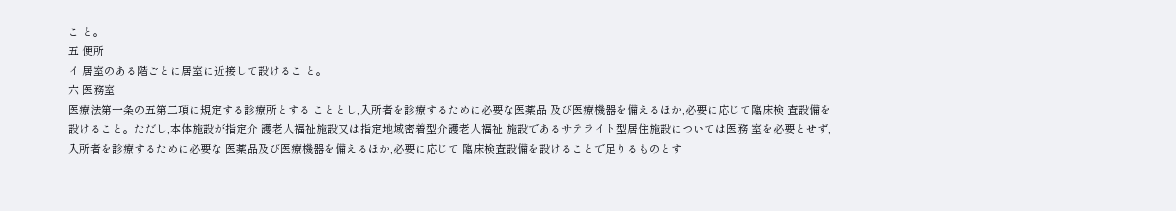こ と。
五 便所
イ 居室のある階ごとに居室に近接して設けるこ と。
六 医務室
医療法第一条の五第二項に規定する診療所とする こととし,入所者を診療するために必要な医薬品 及び医療機器を備えるほか,必要に応じて臨床検 査設備を設けること。ただし,本体施設が指定介 護老人福祉施設又は指定地域密着型介護老人福祉 施設であるサテライト型居住施設については医務 室を必要とせず,入所者を診療するために必要な 医薬品及び医療機器を備えるほか,必要に応じて 臨床検査設備を設けることで足りるものとす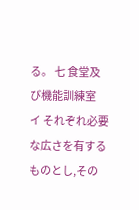る。 七 食堂及び機能訓練室
イ それぞれ必要な広さを有するものとし,その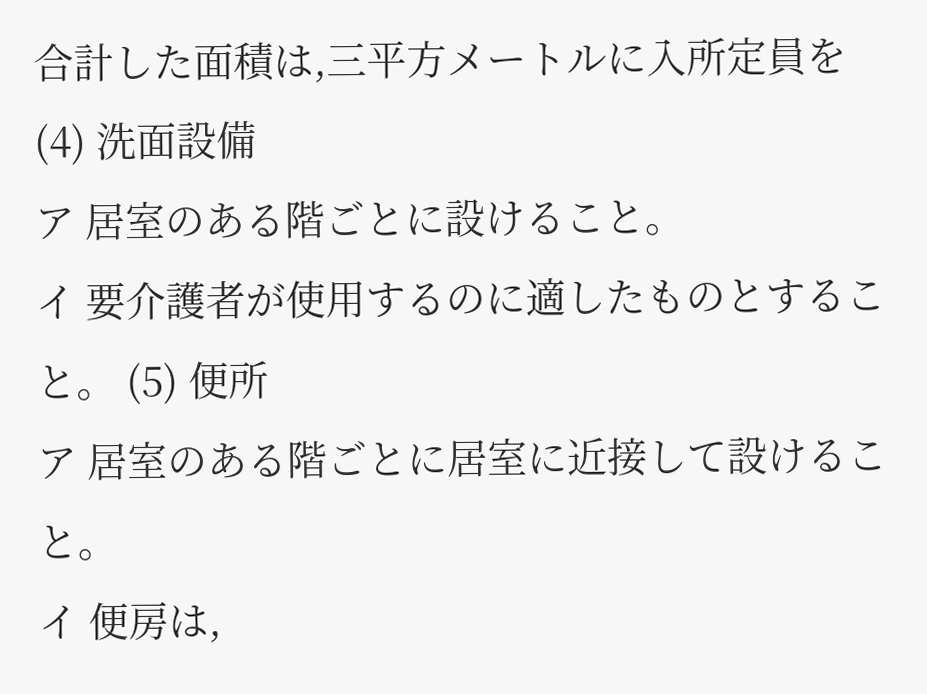合計した面積は,三平方メートルに入所定員を
(4) 洗面設備
ア 居室のある階ごとに設けること。
イ 要介護者が使用するのに適したものとするこ
と。 (5) 便所
ア 居室のある階ごとに居室に近接して設けるこ
と。
イ 便房は,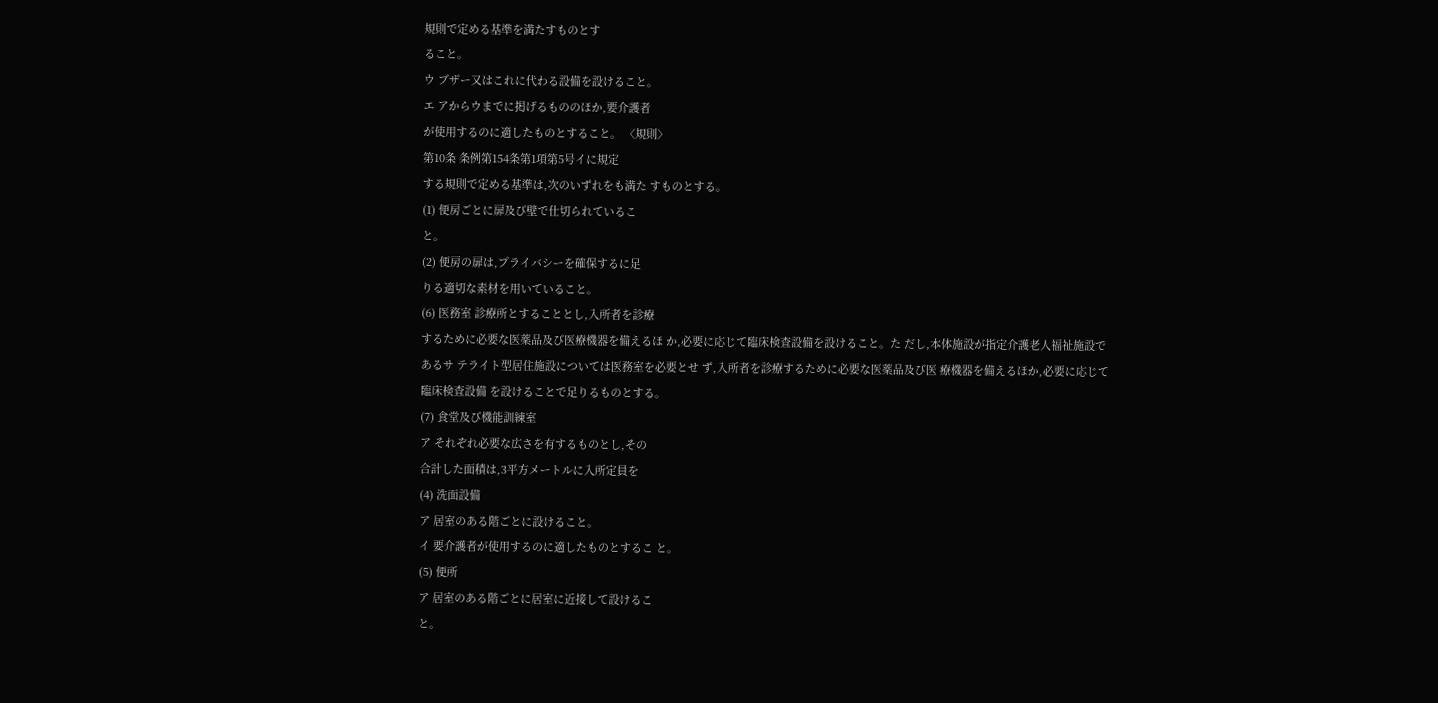規則で定める基準を満たすものとす
ること。
ウ ブザー又はこれに代わる設備を設けること。
エ アからウまでに掲げるもののほか,要介護者
が使用するのに適したものとすること。 〈規則〉
第10条 条例第154条第1項第5号イに規定
する規則で定める基準は,次のいずれをも満た すものとする。
(1) 便房ごとに扉及び壁で仕切られているこ
と。
(2) 便房の扉は,プライバシーを確保するに足
りる適切な素材を用いていること。
(6) 医務室 診療所とすることとし,入所者を診療
するために必要な医薬品及び医療機器を備えるほ か,必要に応じて臨床検査設備を設けること。た だし,本体施設が指定介護老人福祉施設であるサ テライト型居住施設については医務室を必要とせ ず,入所者を診療するために必要な医薬品及び医 療機器を備えるほか,必要に応じて臨床検査設備 を設けることで足りるものとする。
(7) 食堂及び機能訓練室
ア それぞれ必要な広さを有するものとし,その
合計した面積は,3平方メートルに入所定員を
(4) 洗面設備
ア 居室のある階ごとに設けること。
イ 要介護者が使用するのに適したものとするこ と。
(5) 便所
ア 居室のある階ごとに居室に近接して設けるこ
と。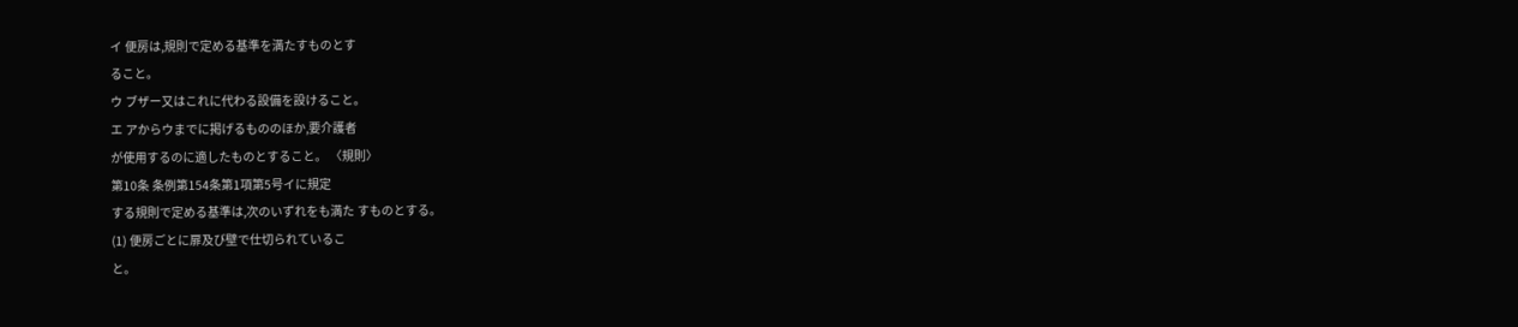イ 便房は,規則で定める基準を満たすものとす
ること。
ウ ブザー又はこれに代わる設備を設けること。
エ アからウまでに掲げるもののほか,要介護者
が使用するのに適したものとすること。 〈規則〉
第10条 条例第154条第1項第5号イに規定
する規則で定める基準は,次のいずれをも満た すものとする。
(1) 便房ごとに扉及び壁で仕切られているこ
と。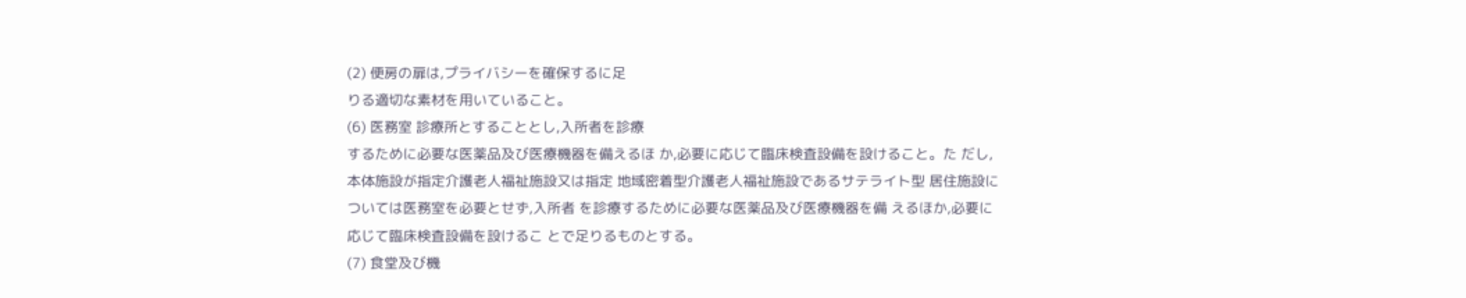(2) 便房の扉は,プライバシーを確保するに足
りる適切な素材を用いていること。
(6) 医務室 診療所とすることとし,入所者を診療
するために必要な医薬品及び医療機器を備えるほ か,必要に応じて臨床検査設備を設けること。た だし,本体施設が指定介護老人福祉施設又は指定 地域密着型介護老人福祉施設であるサテライト型 居住施設については医務室を必要とせず,入所者 を診療するために必要な医薬品及び医療機器を備 えるほか,必要に応じて臨床検査設備を設けるこ とで足りるものとする。
(7) 食堂及び機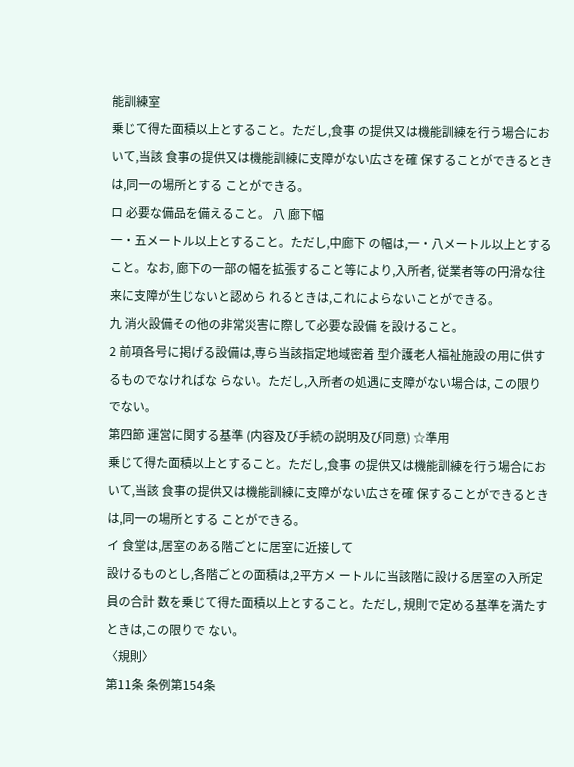能訓練室
乗じて得た面積以上とすること。ただし,食事 の提供又は機能訓練を行う場合において,当該 食事の提供又は機能訓練に支障がない広さを確 保することができるときは,同一の場所とする ことができる。
ロ 必要な備品を備えること。 八 廊下幅
一・五メートル以上とすること。ただし,中廊下 の幅は,一・八メートル以上とすること。なお, 廊下の一部の幅を拡張すること等により,入所者, 従業者等の円滑な往来に支障が生じないと認めら れるときは,これによらないことができる。
九 消火設備その他の非常災害に際して必要な設備 を設けること。
2 前項各号に掲げる設備は,専ら当該指定地域密着 型介護老人福祉施設の用に供するものでなければな らない。ただし,入所者の処遇に支障がない場合は, この限りでない。
第四節 運営に関する基準 (内容及び手続の説明及び同意) ☆準用
乗じて得た面積以上とすること。ただし,食事 の提供又は機能訓練を行う場合において,当該 食事の提供又は機能訓練に支障がない広さを確 保することができるときは,同一の場所とする ことができる。
イ 食堂は,居室のある階ごとに居室に近接して
設けるものとし,各階ごとの面積は,2平方メ ートルに当該階に設ける居室の入所定員の合計 数を乗じて得た面積以上とすること。ただし, 規則で定める基準を満たすときは,この限りで ない。
〈規則〉
第11条 条例第154条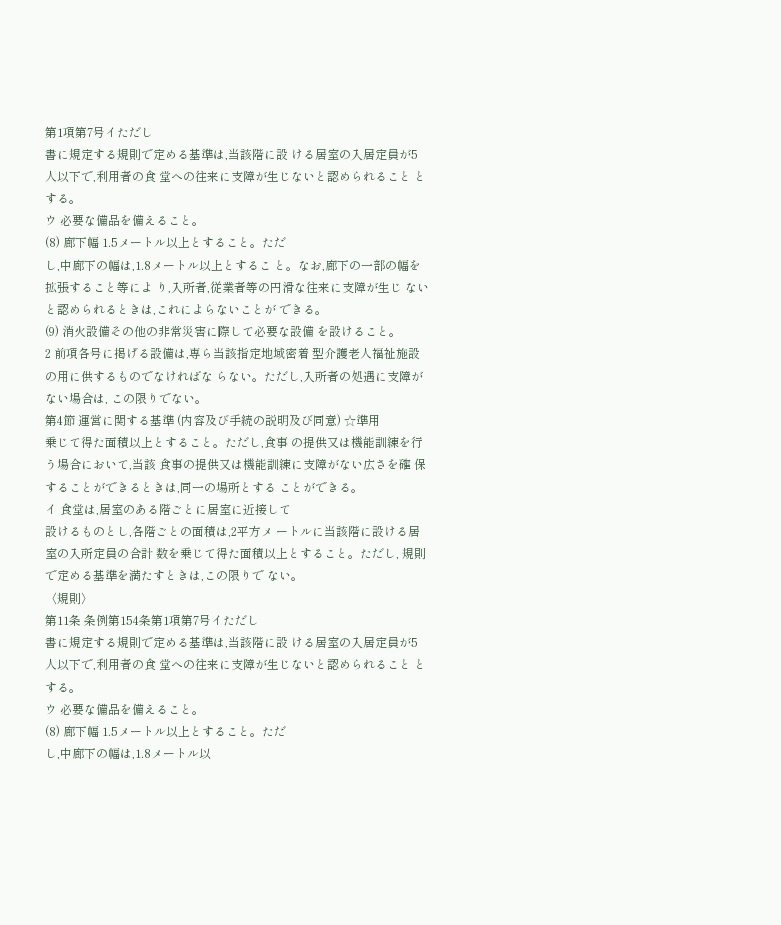第1項第7号イただし
書に規定する規則で定める基準は,当該階に設 ける居室の入居定員が5人以下で,利用者の食 堂への往来に支障が生じないと認められること とする。
ウ 必要な備品を備えること。
(8) 廊下幅 1.5メートル以上とすること。ただ
し,中廊下の幅は,1.8メートル以上とするこ と。なお,廊下の一部の幅を拡張すること等によ り,入所者,従業者等の円滑な往来に支障が生じ ないと認められるときは,これによらないことが できる。
(9) 消火設備その他の非常災害に際して必要な設備 を設けること。
2 前項各号に掲げる設備は,専ら当該指定地域密着 型介護老人福祉施設の用に供するものでなければな らない。ただし,入所者の処遇に支障がない場合は, この限りでない。
第4節 運営に関する基準 (内容及び手続の説明及び同意) ☆準用
乗じて得た面積以上とすること。ただし,食事 の提供又は機能訓練を行う場合において,当該 食事の提供又は機能訓練に支障がない広さを確 保することができるときは,同一の場所とする ことができる。
イ 食堂は,居室のある階ごとに居室に近接して
設けるものとし,各階ごとの面積は,2平方メ ートルに当該階に設ける居室の入所定員の合計 数を乗じて得た面積以上とすること。ただし, 規則で定める基準を満たすときは,この限りで ない。
〈規則〉
第11条 条例第154条第1項第7号イただし
書に規定する規則で定める基準は,当該階に設 ける居室の入居定員が5人以下で,利用者の食 堂への往来に支障が生じないと認められること とする。
ウ 必要な備品を備えること。
(8) 廊下幅 1.5メートル以上とすること。ただ
し,中廊下の幅は,1.8メートル以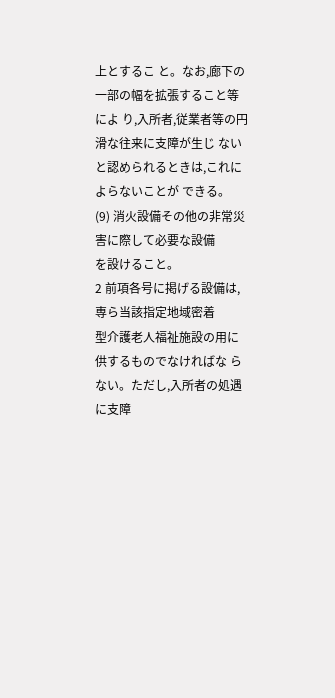上とするこ と。なお,廊下の一部の幅を拡張すること等によ り,入所者,従業者等の円滑な往来に支障が生じ ないと認められるときは,これによらないことが できる。
(9) 消火設備その他の非常災害に際して必要な設備
を設けること。
2 前項各号に掲げる設備は,専ら当該指定地域密着
型介護老人福祉施設の用に供するものでなければな らない。ただし,入所者の処遇に支障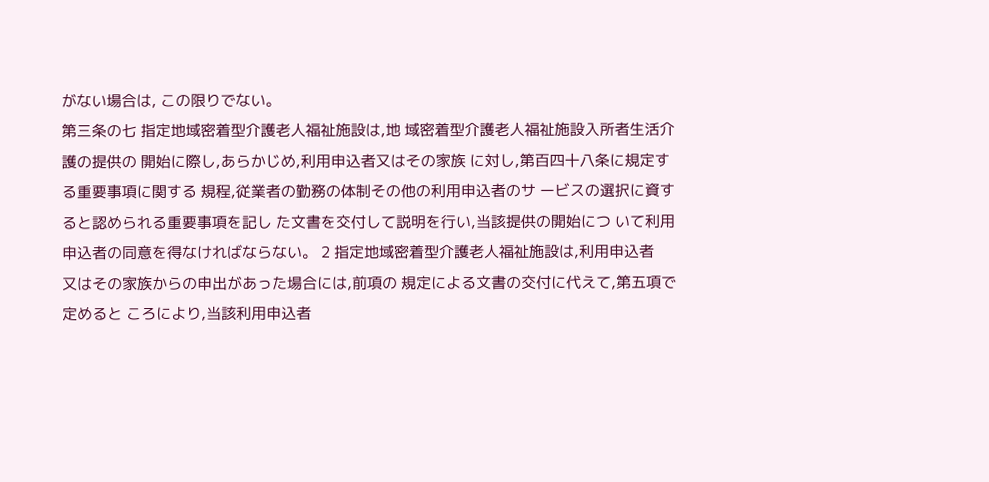がない場合は, この限りでない。
第三条の七 指定地域密着型介護老人福祉施設は,地 域密着型介護老人福祉施設入所者生活介護の提供の 開始に際し,あらかじめ,利用申込者又はその家族 に対し,第百四十八条に規定する重要事項に関する 規程,従業者の勤務の体制その他の利用申込者のサ ービスの選択に資すると認められる重要事項を記し た文書を交付して説明を行い,当該提供の開始につ いて利用申込者の同意を得なければならない。 2 指定地域密着型介護老人福祉施設は,利用申込者
又はその家族からの申出があった場合には,前項の 規定による文書の交付に代えて,第五項で定めると ころにより,当該利用申込者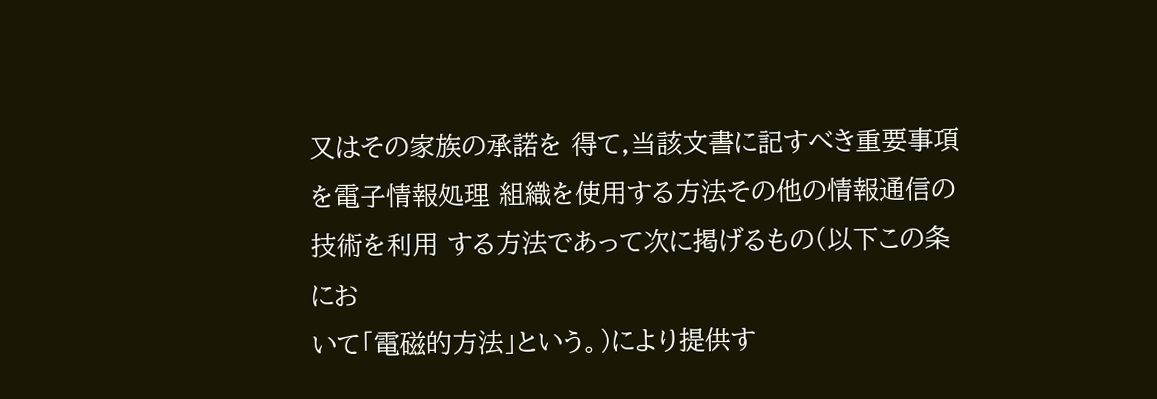又はその家族の承諾を 得て,当該文書に記すべき重要事項を電子情報処理 組織を使用する方法その他の情報通信の技術を利用 する方法であって次に掲げるもの(以下この条にお
いて「電磁的方法」という。)により提供す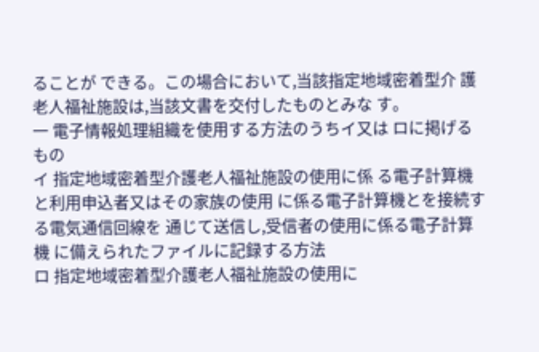ることが できる。この場合において,当該指定地域密着型介 護老人福祉施設は,当該文書を交付したものとみな す。
一 電子情報処理組織を使用する方法のうちイ又は ロに掲げるもの
イ 指定地域密着型介護老人福祉施設の使用に係 る電子計算機と利用申込者又はその家族の使用 に係る電子計算機とを接続する電気通信回線を 通じて送信し,受信者の使用に係る電子計算機 に備えられたファイルに記録する方法
ロ 指定地域密着型介護老人福祉施設の使用に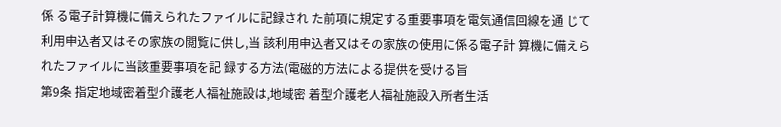係 る電子計算機に備えられたファイルに記録され た前項に規定する重要事項を電気通信回線を通 じて利用申込者又はその家族の閲覧に供し,当 該利用申込者又はその家族の使用に係る電子計 算機に備えられたファイルに当該重要事項を記 録する方法(電磁的方法による提供を受ける旨
第9条 指定地域密着型介護老人福祉施設は,地域密 着型介護老人福祉施設入所者生活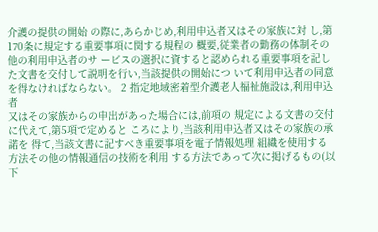介護の提供の開始 の際に,あらかじめ,利用申込者又はその家族に対 し,第170条に規定する重要事項に関する規程の 概要,従業者の勤務の体制その他の利用申込者のサ ービスの選択に資すると認められる重要事項を記し た文書を交付して説明を行い,当該提供の開始につ いて利用申込者の同意を得なければならない。 2 指定地域密着型介護老人福祉施設は,利用申込者
又はその家族からの申出があった場合には,前項の 規定による文書の交付に代えて,第5項で定めると ころにより,当該利用申込者又はその家族の承諾を 得て,当該文書に記すべき重要事項を電子情報処理 組織を使用する方法その他の情報通信の技術を利用 する方法であって次に掲げるもの(以下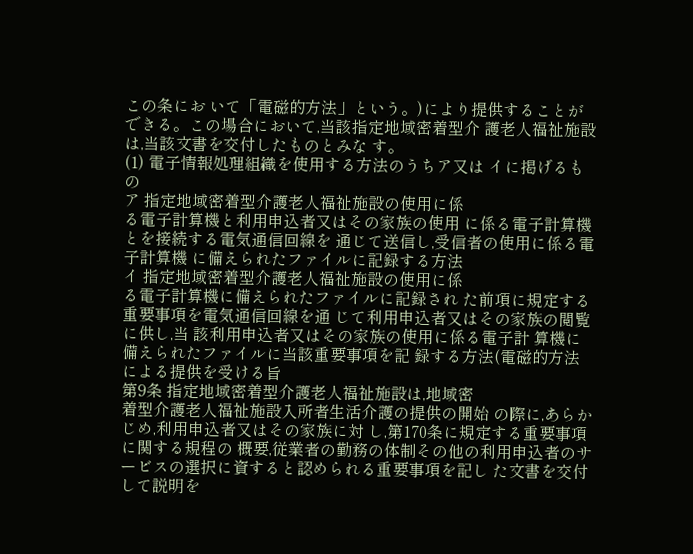この条にお いて「電磁的方法」という。)により提供することが
できる。この場合において,当該指定地域密着型介 護老人福祉施設は,当該文書を交付したものとみな す。
(1) 電子情報処理組織を使用する方法のうちア又は イに掲げるもの
ア 指定地域密着型介護老人福祉施設の使用に係
る電子計算機と利用申込者又はその家族の使用 に係る電子計算機とを接続する電気通信回線を 通じて送信し,受信者の使用に係る電子計算機 に備えられたファイルに記録する方法
イ 指定地域密着型介護老人福祉施設の使用に係
る電子計算機に備えられたファイルに記録され た前項に規定する重要事項を電気通信回線を通 じて利用申込者又はその家族の閲覧に供し,当 該利用申込者又はその家族の使用に係る電子計 算機に備えられたファイルに当該重要事項を記 録する方法(電磁的方法による提供を受ける旨
第9条 指定地域密着型介護老人福祉施設は,地域密
着型介護老人福祉施設入所者生活介護の提供の開始 の際に,あらかじめ,利用申込者又はその家族に対 し,第170条に規定する重要事項に関する規程の 概要,従業者の勤務の体制その他の利用申込者のサ ービスの選択に資すると認められる重要事項を記し た文書を交付して説明を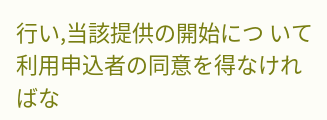行い,当該提供の開始につ いて利用申込者の同意を得なければな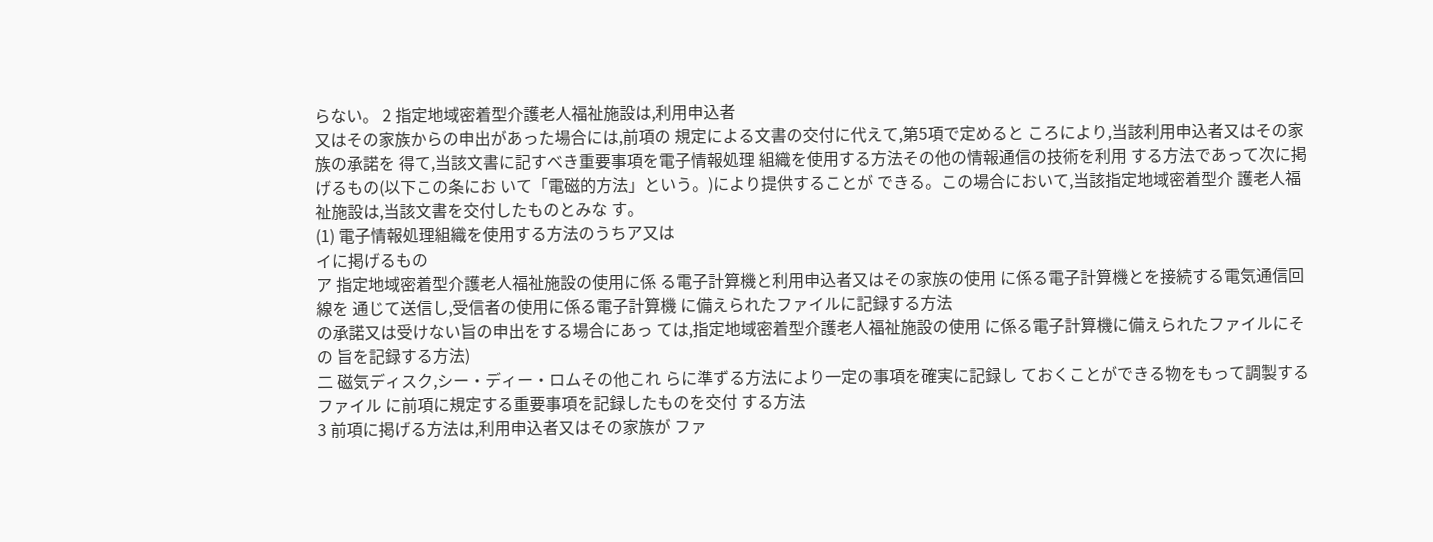らない。 2 指定地域密着型介護老人福祉施設は,利用申込者
又はその家族からの申出があった場合には,前項の 規定による文書の交付に代えて,第5項で定めると ころにより,当該利用申込者又はその家族の承諾を 得て,当該文書に記すべき重要事項を電子情報処理 組織を使用する方法その他の情報通信の技術を利用 する方法であって次に掲げるもの(以下この条にお いて「電磁的方法」という。)により提供することが できる。この場合において,当該指定地域密着型介 護老人福祉施設は,当該文書を交付したものとみな す。
(1) 電子情報処理組織を使用する方法のうちア又は
イに掲げるもの
ア 指定地域密着型介護老人福祉施設の使用に係 る電子計算機と利用申込者又はその家族の使用 に係る電子計算機とを接続する電気通信回線を 通じて送信し,受信者の使用に係る電子計算機 に備えられたファイルに記録する方法
の承諾又は受けない旨の申出をする場合にあっ ては,指定地域密着型介護老人福祉施設の使用 に係る電子計算機に備えられたファイルにその 旨を記録する方法)
二 磁気ディスク,シー・ディー・ロムその他これ らに準ずる方法により一定の事項を確実に記録し ておくことができる物をもって調製するファイル に前項に規定する重要事項を記録したものを交付 する方法
3 前項に掲げる方法は,利用申込者又はその家族が ファ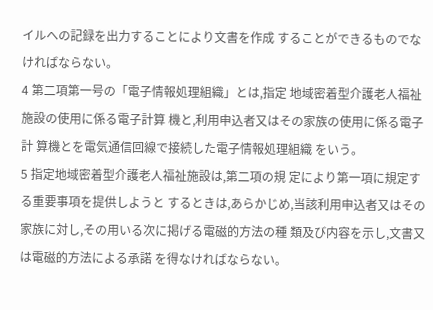イルへの記録を出力することにより文書を作成 することができるものでなければならない。
4 第二項第一号の「電子情報処理組織」とは,指定 地域密着型介護老人福祉施設の使用に係る電子計算 機と,利用申込者又はその家族の使用に係る電子計 算機とを電気通信回線で接続した電子情報処理組織 をいう。
5 指定地域密着型介護老人福祉施設は,第二項の規 定により第一項に規定する重要事項を提供しようと するときは,あらかじめ,当該利用申込者又はその 家族に対し,その用いる次に掲げる電磁的方法の種 類及び内容を示し,文書又は電磁的方法による承諾 を得なければならない。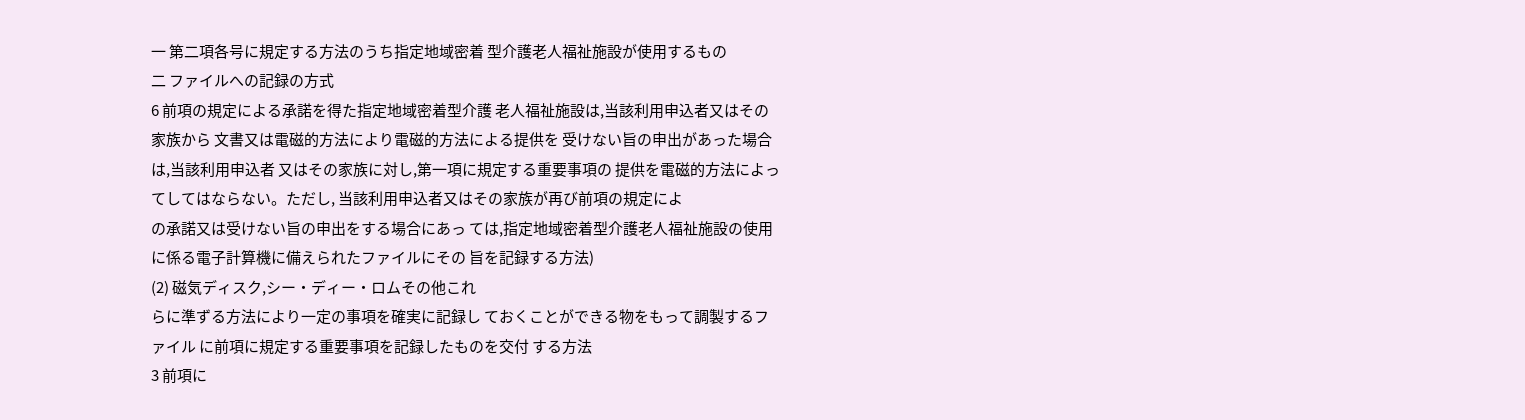一 第二項各号に規定する方法のうち指定地域密着 型介護老人福祉施設が使用するもの
二 ファイルへの記録の方式
6 前項の規定による承諾を得た指定地域密着型介護 老人福祉施設は,当該利用申込者又はその家族から 文書又は電磁的方法により電磁的方法による提供を 受けない旨の申出があった場合は,当該利用申込者 又はその家族に対し,第一項に規定する重要事項の 提供を電磁的方法によってしてはならない。ただし, 当該利用申込者又はその家族が再び前項の規定によ
の承諾又は受けない旨の申出をする場合にあっ ては,指定地域密着型介護老人福祉施設の使用 に係る電子計算機に備えられたファイルにその 旨を記録する方法)
(2) 磁気ディスク,シー・ディー・ロムその他これ
らに準ずる方法により一定の事項を確実に記録し ておくことができる物をもって調製するファイル に前項に規定する重要事項を記録したものを交付 する方法
3 前項に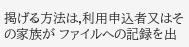掲げる方法は,利用申込者又はその家族が ファイルへの記録を出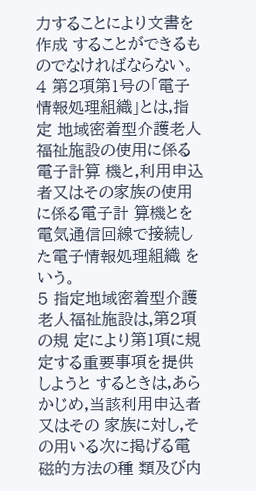力することにより文書を作成 することができるものでなければならない。
4 第2項第1号の「電子情報処理組織」とは,指定 地域密着型介護老人福祉施設の使用に係る電子計算 機と,利用申込者又はその家族の使用に係る電子計 算機とを電気通信回線で接続した電子情報処理組織 をいう。
5 指定地域密着型介護老人福祉施設は,第2項の規 定により第1項に規定する重要事項を提供しようと するときは,あらかじめ,当該利用申込者又はその 家族に対し,その用いる次に掲げる電磁的方法の種 類及び内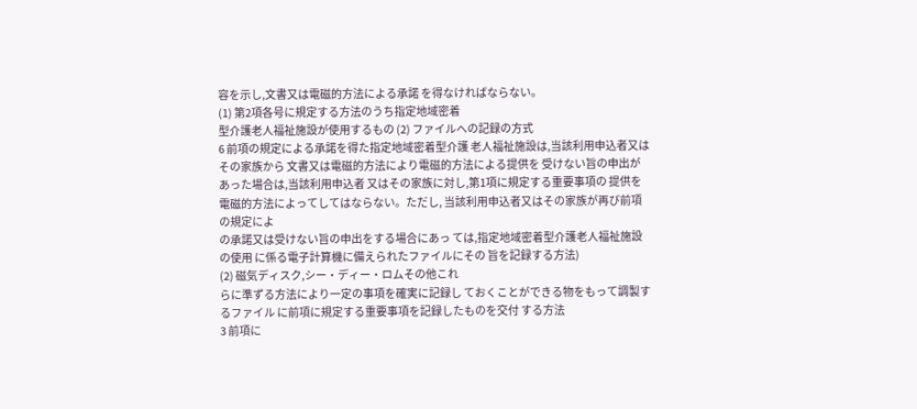容を示し,文書又は電磁的方法による承諾 を得なければならない。
(1) 第2項各号に規定する方法のうち指定地域密着
型介護老人福祉施設が使用するもの (2) ファイルへの記録の方式
6 前項の規定による承諾を得た指定地域密着型介護 老人福祉施設は,当該利用申込者又はその家族から 文書又は電磁的方法により電磁的方法による提供を 受けない旨の申出があった場合は,当該利用申込者 又はその家族に対し,第1項に規定する重要事項の 提供を電磁的方法によってしてはならない。ただし, 当該利用申込者又はその家族が再び前項の規定によ
の承諾又は受けない旨の申出をする場合にあっ ては,指定地域密着型介護老人福祉施設の使用 に係る電子計算機に備えられたファイルにその 旨を記録する方法)
(2) 磁気ディスク,シー・ディー・ロムその他これ
らに準ずる方法により一定の事項を確実に記録し ておくことができる物をもって調製するファイル に前項に規定する重要事項を記録したものを交付 する方法
3 前項に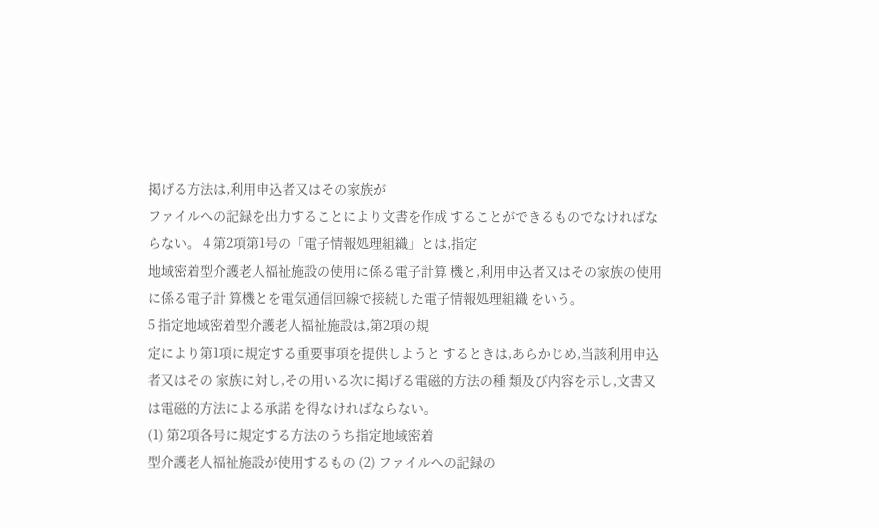掲げる方法は,利用申込者又はその家族が
ファイルへの記録を出力することにより文書を作成 することができるものでなければならない。 4 第2項第1号の「電子情報処理組織」とは,指定
地域密着型介護老人福祉施設の使用に係る電子計算 機と,利用申込者又はその家族の使用に係る電子計 算機とを電気通信回線で接続した電子情報処理組織 をいう。
5 指定地域密着型介護老人福祉施設は,第2項の規
定により第1項に規定する重要事項を提供しようと するときは,あらかじめ,当該利用申込者又はその 家族に対し,その用いる次に掲げる電磁的方法の種 類及び内容を示し,文書又は電磁的方法による承諾 を得なければならない。
(1) 第2項各号に規定する方法のうち指定地域密着
型介護老人福祉施設が使用するもの (2) ファイルへの記録の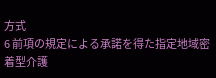方式
6 前項の規定による承諾を得た指定地域密着型介護